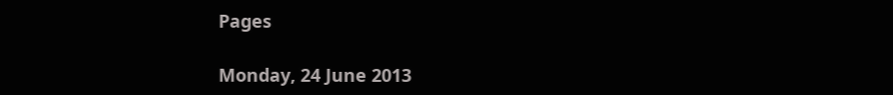Pages

Monday, 24 June 2013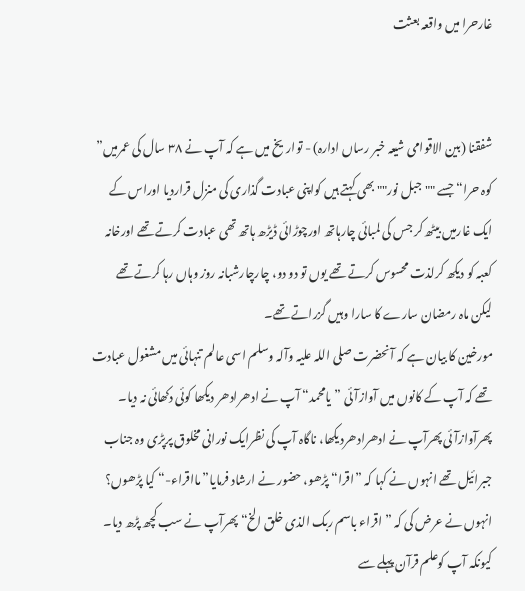غارحرا میں واقعہ بعثت


شفقنا (بین الاقوامی شیعہ خبر رساں ادارہ) - تواریخ میں ہے کہ آپ نے ۳۸ سال کی عمرمیں” کوہ حرا“ جسے ""جبل نور"" بھی کہتے ہیں کواپنی عبادت گذاری کی منزل قراردیا اوراس کے ایک غارمیں بیٹھ کر جس کی لمبائی چارہاتھ اورچوڑائی ڈیڑھ ہاتھ تھی عبادت کرتے تھے اورخانہ کعبہ کو دیکھ کرلذت محسوس کرتے تھے یوں تو دو دو، چارچارشبانہ روز وہاں رہا کرتے تھے لیکن ماہ رمضان سارے کا سارا وہیں گزراتے تھے۔
مورخین کا بیان ہے کہ آنحضرت صلی اللہ علیہ وآلہ وسلم اسی عالم تنہائی میں مشغول عبادت تھے کہ آپ کے کانوں میں آوازآئی ”یامحمد“ آپ نے ادھرادھر دیکھا کوئی دکھائی نہ دیا۔ پھرآوازآئی پھرآپ نے ادھرادھردیکھا، ناگاہ آپ کی نظرایک نورانی مخلوق پرپڑی وہ جناب جبرائیل تھے انہوں نے کہا کہ ”اقرا“ پڑھو، حضور نے ارشاد فرمایا”مااقراء-“ کیا پڑھوں؟ انہوں نے عرض کی کہ ” اقراء باسم ربک الذی خلق الخ“ پھرآپ نے سب کچھ پڑھ دیا۔
کیونکہ آپ کوعلم قرآن پہلے سے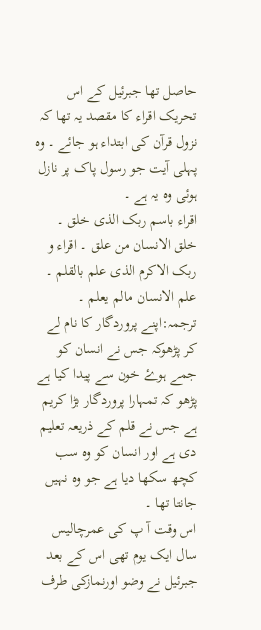حاصل تھا جبرئیل کے اس تحریک اقراء کا مقصد یہ تھا کہ نزول قرآن کی ابتداء ہو جائے ۔ وہ پہلی آیت جو رسول پاک پر نازل ہوئی وہ یہ ہے ۔
اقراء باسم ربک الذی خلق ۔ خلق الانسان من علق ۔ اقراء و ربک الاکرم الذی علم بالقلم ۔ علم الانسان مالم یعلم ۔
ترجمہ:اپنے پروردگار کا نام لے کر پڑھوکہ جس نے انسان کو جمے ہوۓ خون سے پیدا کیا ہے پڑھو کہ تمہارا پروردگار بڑا کریم ہے جس نے قلم کے ذریعہ تعلیم دی ہے اور انسان کو وہ سب کچھ سکھا دیا ہے جو وہ نہیں جانتا تھا ۔
اس وقت آ پ کی عمرچالیس سال ایک یوم تھی اس کے بعد جبرئیل نے وضو اورنمازکی طرف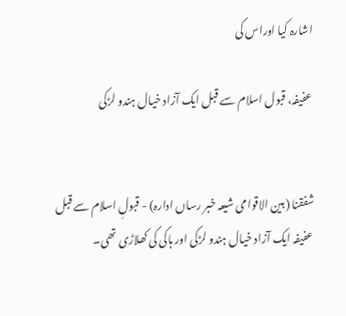اشارہ کیا اوراس کی

عفیفہ، قبول اسلام سے قبل ایک آزاد خیال ہندو لڑکی


شفقنا (بین الاقوامی شیعہ خبر رساں ادارہ) - قبولِ اسلام سے قبل عفیفہ ایک آزاد خیال ہندو لڑکی اور ہاکی کی کھلاڑی تھی۔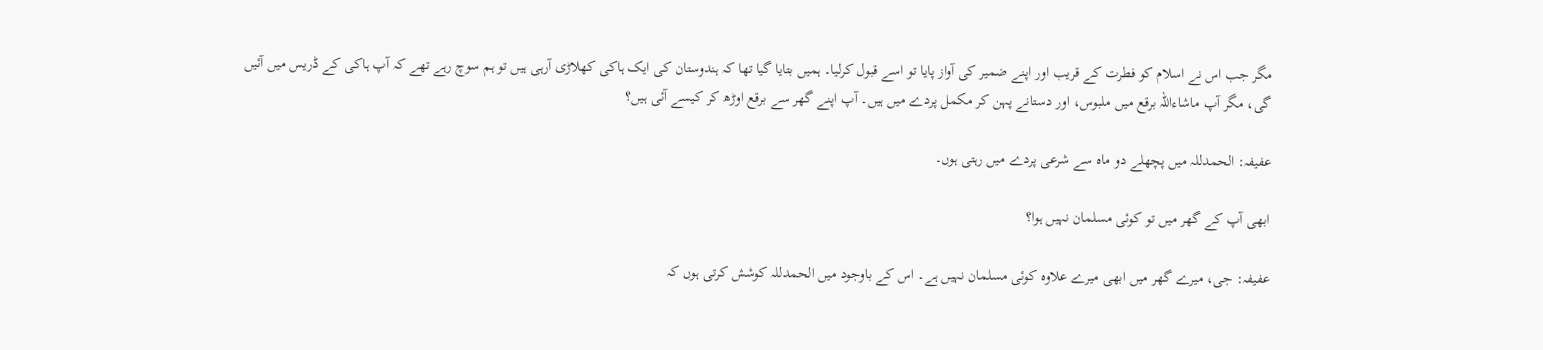مگر جب اس نے اسلام کو فطرت کے قریب اور اپنے ضمیر کی آواز پایا تو اسے قبول کرلیا۔ ہمیں بتایا گیا تھا کہ ہندوستان کی ایک ہاکی کھلاڑی آرہی ہیں تو ہم سوچ رہے تھے کہ آپ ہاکی کے ڈریس میں آئیں گی، مگر آپ ماشاءاللہ برقع میں ملبوس، اور دستانے پہن کر مکمل پردے میں ہیں۔ آپ اپنے گھر سے برقع اوڑھ کر کیسے آئی ہیں؟

عفیفہ: الحمدللہ میں پچھلے دو ماہ سے شرعی پردے میں رہتی ہوں۔

ابھی آپ کے گھر میں تو کوئی مسلمان نہیں ہوا؟

عفیفہ: جی، میرے گھر میں ابھی میرے علاوہ کوئی مسلمان نہیں ہے۔ اس کے باوجود میں الحمدللہ کوشش کرتی ہوں کہ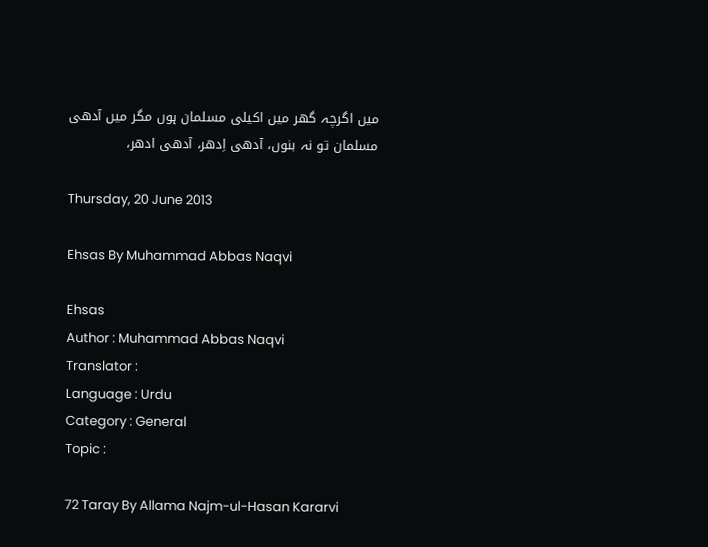میں اگرچہ گھر میں اکیلی مسلمان ہوں مگر میں آدھی مسلمان تو نہ بنوں، آدھی اِدھر، آدھی ادھر،

Thursday, 20 June 2013

Ehsas By Muhammad Abbas Naqvi

Ehsas
Author : Muhammad Abbas Naqvi
Translator :
Language : Urdu
Category : General
Topic :

72 Taray By Allama Najm-ul-Hasan Kararvi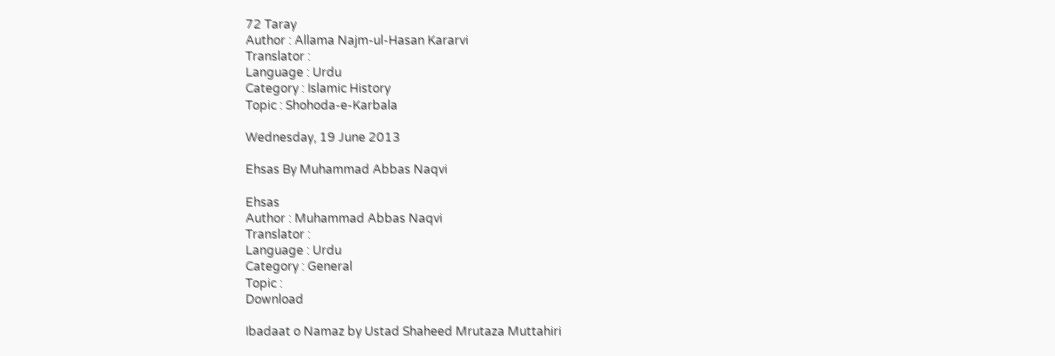72 Taray
Author : Allama Najm-ul-Hasan Kararvi
Translator :
Language : Urdu
Category : Islamic History
Topic : Shohoda-e-Karbala

Wednesday, 19 June 2013

Ehsas By Muhammad Abbas Naqvi

Ehsas
Author : Muhammad Abbas Naqvi
Translator :
Language : Urdu
Category : General
Topic :
Download

Ibadaat o Namaz by Ustad Shaheed Mrutaza Muttahiri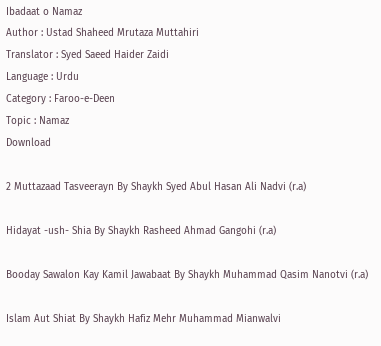Ibadaat o Namaz
Author : Ustad Shaheed Mrutaza Muttahiri
Translator : Syed Saeed Haider Zaidi
Language : Urdu
Category : Faroo-e-Deen
Topic : Namaz
Download

2 Muttazaad Tasveerayn By Shaykh Syed Abul Hasan Ali Nadvi (r.a)

Hidayat -ush- Shia By Shaykh Rasheed Ahmad Gangohi (r.a)

Booday Sawalon Kay Kamil Jawabaat By Shaykh Muhammad Qasim Nanotvi (r.a)

Islam Aut Shiat By Shaykh Hafiz Mehr Muhammad Mianwalvi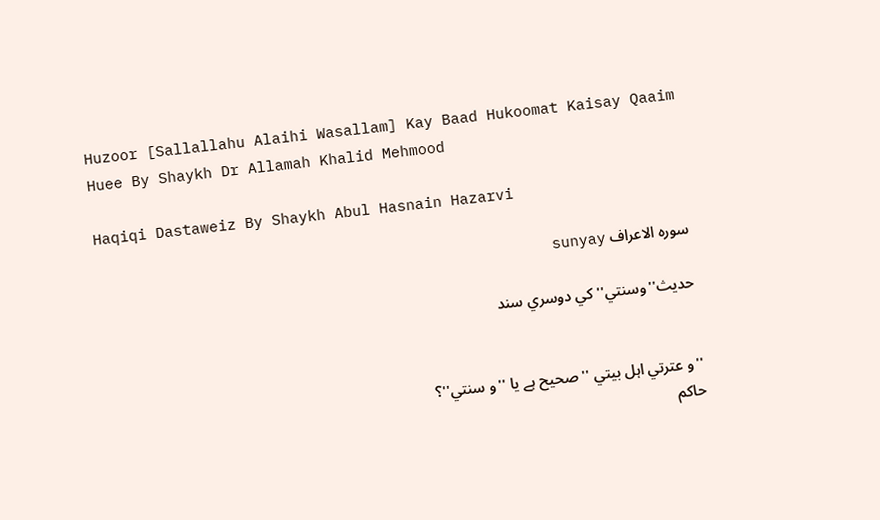Huzoor [Sallallahu Alaihi Wasallam] Kay Baad Hukoomat Kaisay Qaaim Huee By Shaykh Dr Allamah Khalid Mehmood

Haqiqi Dastaweiz By Shaykh Abul Hasnain Hazarvi

سوره الاعراف sunyay

حديث''وسنتي'' کي دوسري سند


''و عترتي اہل بيتي '' صحيح ہے يا ''و سنتي''؟
حاکم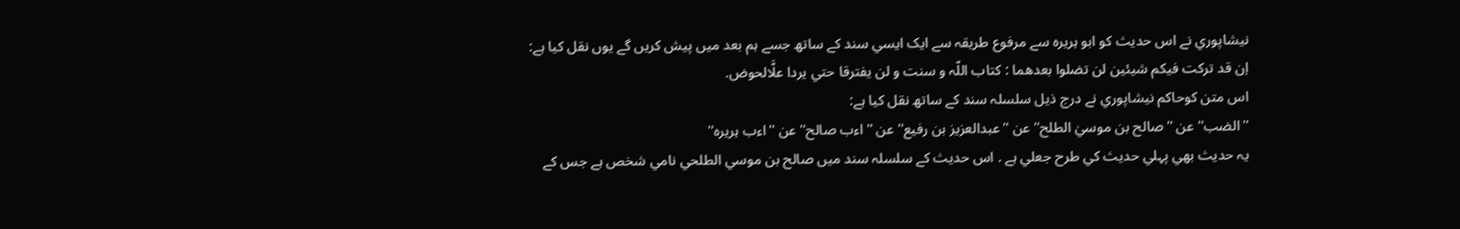نيشاپوري نے اس حديث کو ابو ہريرہ سے مرفوع طريقہ سے ايک ايسي سند کے ساتھ جسے ہم بعد ميں پيش کريں گے يوں نقل کيا ہے:
اِن قد ترکت فيکم شيئين لن تضلوا بعدھما : کتاب اللّہ و سنت و لن يفترقا حتي يردا علَّالحوض.
اس متن کوحاکم نيشاپوري نے درج ذيل سلسلہ سند کے ساتھ نقل کيا ہے:
''الضب'' عن ''صالح بن موسيٰ الطلح'' عن ''عبدالعزيز بن رفيع'' عن ''اءب صالح'' عن ''اءب ہريرہ''
يہ حديث بھي پہلي حديث کي طرح جعلي ہے . اس حديث کے سلسلہ سند ميں صالح بن موسي الطلحي نامي شخص ہے جس کے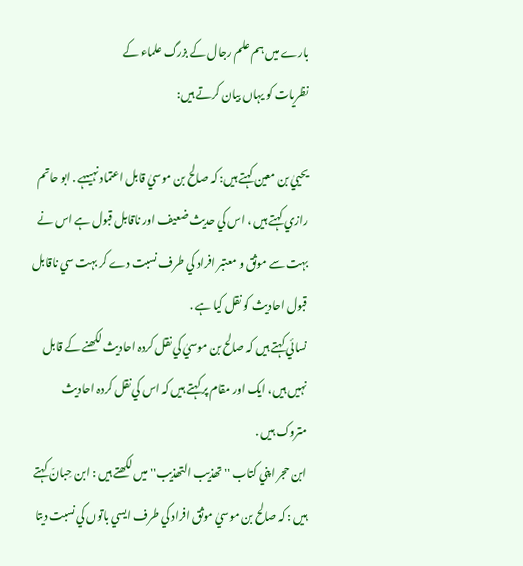بارے ميں ہم علم رجال کے بزرگ علماء کے
نظريات کو يہاں بيان کرتے ہيں:

يحييٰ بن معين کہتے ہيں: کہ صالح بن موسيٰ قابل اعتماد نہيںہے . ابو حاتم رازي کہتے ہيں ، اس کي حديث ضعيف اور ناقابل قبول ہے اس نے بہت سے موثق و معتبر افراد کي طرف نسبت دے کر بہت سي ناقابل قبول احاديث کو نقل کيا ہے .
نسائي کہتے ہيں کہ صالح بن موسيٰ کي نقل کردہ احاديث لکھنے کے قابل نہيں ہيں، ايک اور مقام پر کہتے ہيں کہ اس کي نقل کردہ احاديث متروک ہيں .
ابن حجر اپني کتاب '' تھذيب التھذيب'' ميں لکھتے ہيں : ابن حِبانّ کہتے ہيں : کہ صالح بن موسيٰ موثق افراد کي طرف ايسي باتوں کي نسبت ديتا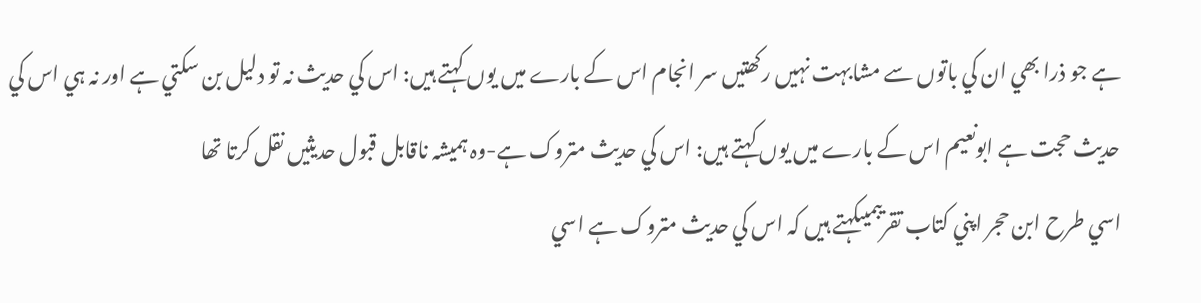ہے جو ذرا بھي ان کي باتوں سے مشابہت نہيں رکھتيں سر انجام اس کے بارے ميں يوں کہتے ہيں: اس کي حديث نہ تو دليل بن سکتي ہے اور نہ ہي اس کي حديث حجت ہے ابونعيم اس کے بارے ميں يوں کہتے ہيں: اس کي حديث متروک ہے-وہ ہميشہ ناقابل قبول حديثيں نقل کرتا تھا
اسي طرح ابن حجر اپني کتاب تقريبميںکہتے ہيں کہ اس کي حديث متروک ہے اسي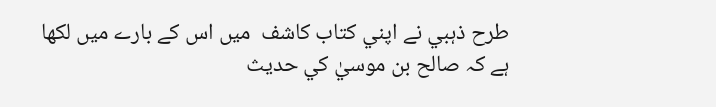طرح ذہبي نے اپني کتاب کاشف  ميں اس کے بارے ميں لکھا ہے کہ صالح بن موسيٰ کي حديث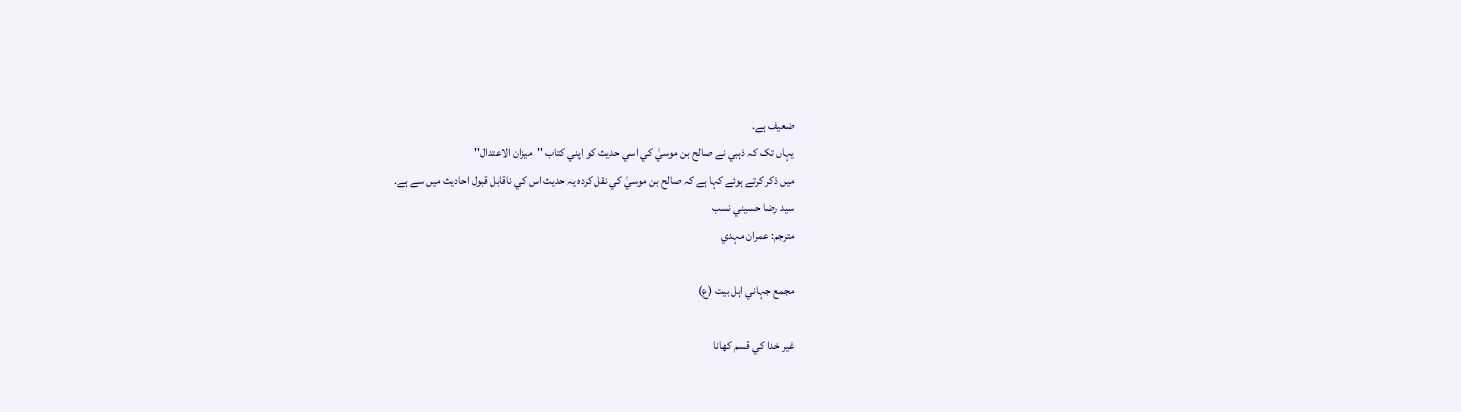ضعيف ہے.
يہاں تک کہ ذہبي نے صالح بن موسيٰ کي اسي حديث کو اپني کتاب ''ميزان الاعتدال''
ميں ذکر کرتے ہوئے کہا ہے کہ صالح بن موسيٰ کي نقل کردہ يہ حديث اس کي ناقابل قبول احاديث ميں سے ہے.
سيد رضا حسيني نسب
مترجم: عمران مہدي

مجمع جہاني اہل بيت (ع)

غير خدا كي قسم كھانا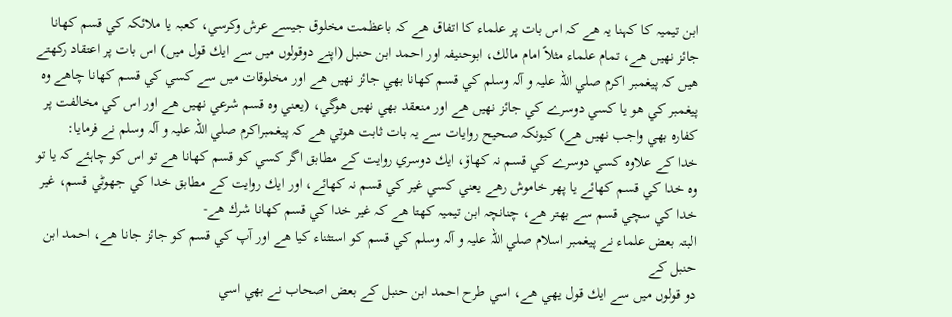ابن تيميہ كا كہنا يہ ھے كہ اس بات پر علماء كا اتفاق ھے كہ باعظمت مخلوق جيسے عرش وكرسي، كعبہ يا ملائكہ كي قسم كھانا جائز نھيں ھے، تمام علماء مثلاً امام مالك، ابوحنيفہ اور احمد ابن حنبل (اپنے دوقولوں ميں سے ايك قول ميں) اس بات پر اعتقاد ركھتے ھيں كہ پيغمبر اكرم صلي اللہ عليہ و آلہ وسلم كي قسم كھانا بھي جائز نھيں ھے اور مخلوقات ميں سے كسي كي قسم كھانا چاھے وہ پيغمبر كي هو يا كسي دوسرے كي جائز نھيں ھے اور منعقد بھي نھيں هوگي، (يعني وہ قسم شرعي نھيں ھے اور اس كي مخالفت پر كفارہ بھي واجب نھيں ھے) كيونكہ صحيح روايات سے يہ بات ثابت هوتي ھے كہ پيغمبراكرم صلي اللہ عليہ و آلہ وسلم نے فرمايا:
خدا كے علاوہ كسي دوسرے كي قسم نہ كھاۆ، ايك دوسري روايت كے مطابق اگر كسي كو قسم كھانا ھے تو اس كو چاہئے كہ يا تو وہ خدا كي قسم كھائے يا پھر خاموش رھے يعني كسي غير كي قسم نہ كھائے، اور ايك روايت كے مطابق خدا كي جھوٹي قسم، غير خدا كي سچي قسم سے بھتر ھے، چنانچہ ابن تيميہ كھتا ھے كہ غير خدا كي قسم كھانا شرك ھے-
البتہ بعض علماء نے پيغمبر اسلام صلي اللہ عليہ و آلہ وسلم كي قسم كو استثناء كيا ھے اور آپ كي قسم كو جائز جانا ھے، احمد ابن حنبل كے
دو قولوں ميں سے ايك قول يھي ھے، اسي طرح احمد ابن حنبل كے بعض اصحاب نے بھي اسي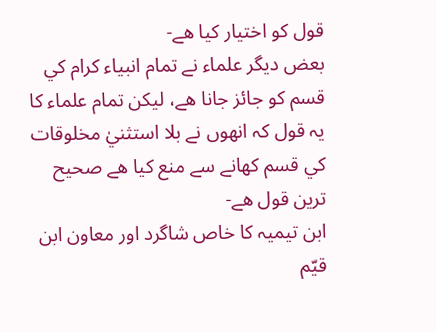قول كو اختيار كيا ھے-
بعض ديگر علماء نے تمام انبياء كرام كي قسم كو جائز جانا ھے، ليكن تمام علماء كا يہ قول كہ انھوں نے بلا استثنيٰ مخلوقات كي قسم كھانے سے منع كيا ھے صحيح ترين قول ھے-
ابن تيميہ كا خاص شاگرد اور معاون ابن قيّم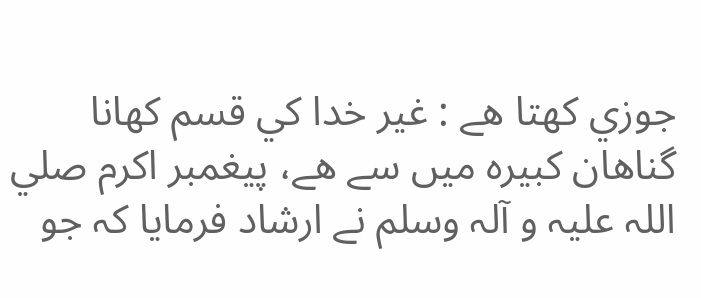جوزي كھتا ھے : غير خدا كي قسم كھانا گناھان كبيرہ ميں سے ھے، پيغمبر اكرم صلي اللہ عليہ و آلہ وسلم نے ارشاد فرمايا كہ جو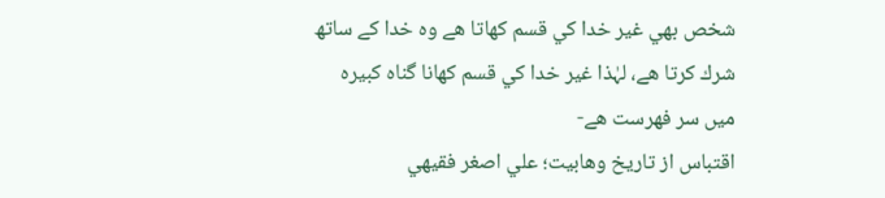شخص بھي غير خدا كي قسم كھاتا ھے وہ خدا كے ساتھ شرك كرتا ھے، لہٰذا غير خدا كي قسم كھانا گناہ كبيرہ ميں سر فھرست ھے-
اقتباس از تاريخ وھابيت؛ علي اصغر فقيھي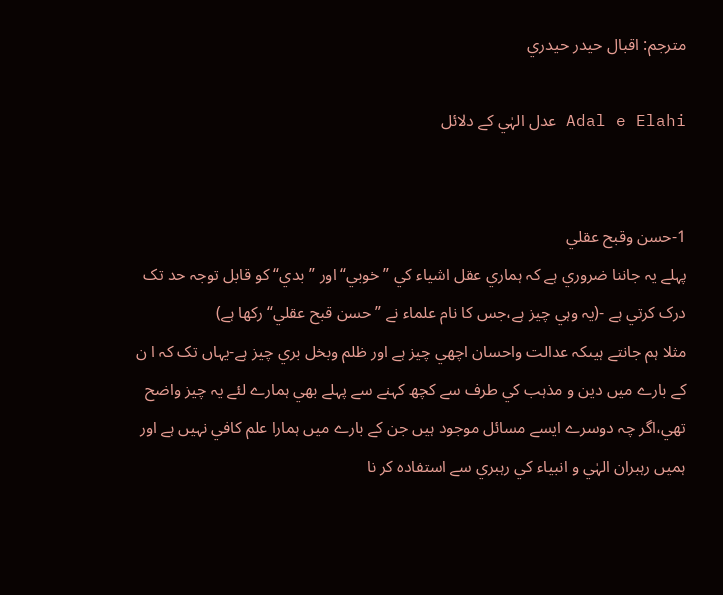مترجم: اقبال حيدر حيدري

Adal e Elahi عدل الہٰي کے دلائل


1-حسن وقبح عقلي
پہلے يہ جاننا ضروري ہے کہ ہماري عقل اشياء کي ”خوبي“اور ”بدي“ کو قابل توجہ حد تک درک کرتي ہے -(يہ وہي چيز ہے،جس کا نام علماء نے ”حسن قبح عقلي“رکھا ہے)
مثلا ہم جانتے ہيںکہ عدالت واحسان اچھي چيز ہے اور ظلم وبخل بري چيز ہے-يہاں تک کہ ا ن کے بارے ميں دين و مذہب کي طرف سے کچھ کہنے سے پہلے بھي ہمارے لئے يہ چيز واضح تھي،اگر چہ دوسرے ايسے مسائل موجود ہيں جن کے بارے ميں ہمارا علم کافي نہيں ہے اور ہميں رہبران الہٰي و انبياء کي رہبري سے استفادہ کر نا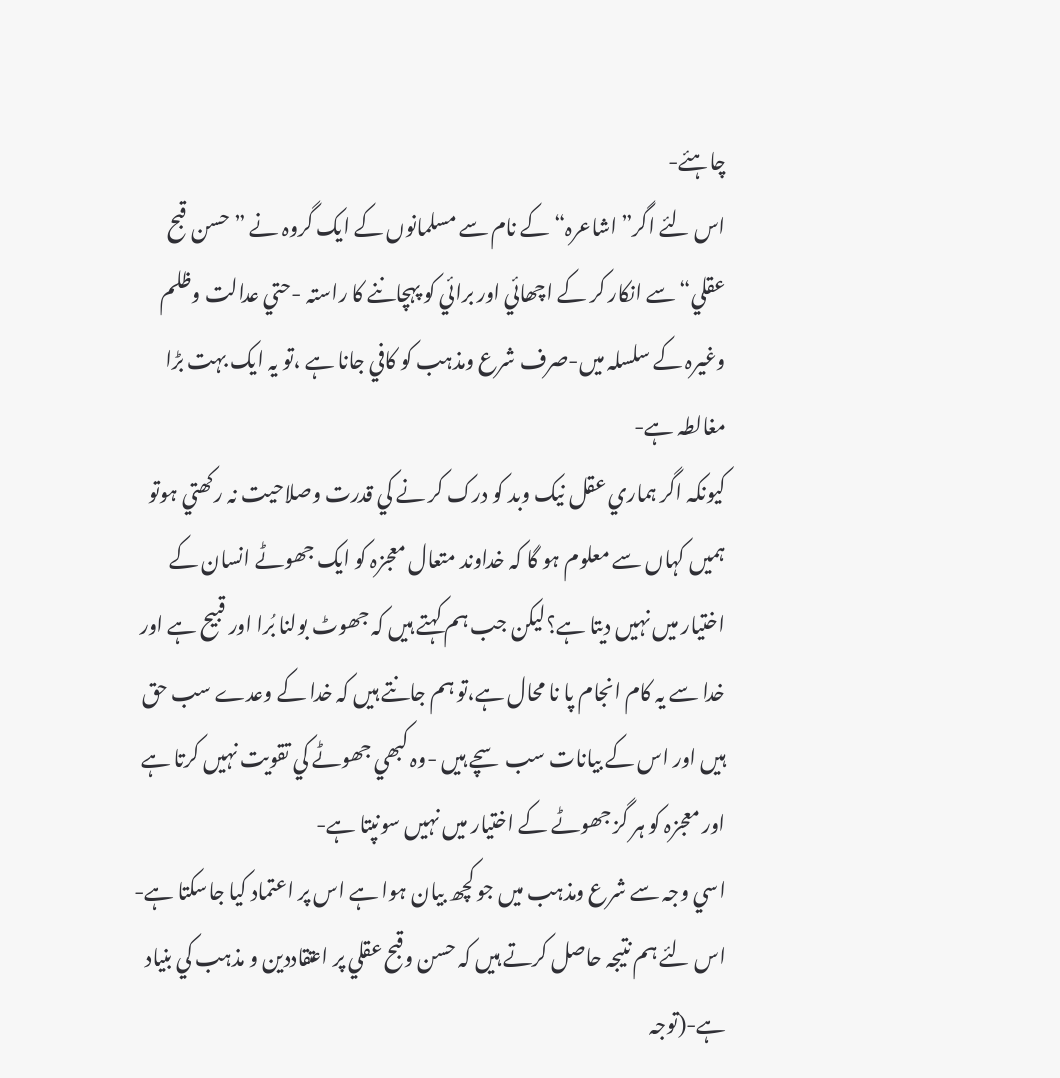چاہئے-
اس لئے اگر”اشاعرہ“ کے نام سے مسلمانوں کے ايک گروہ نے ”حسن قبح عقلي“ سے انکار کر کے اچھائي اور برائي کو پہچاننے کا راستہ -حتي عدالت وظلم وغيرہ کے سلسلہ ميں-صرف شرع ومذہب کو کافي جانا ہے ،تو يہ ايک بہت بڑا مغالطہ ہے-
کيونکہ اگر ہماري عقل نيک وبد کو درک کر نے کي قدرت وصلاحيت نہ رکھتي ہوتو ہميں کہاں سے معلوم ہو گا کہ خداوند متعال معجزہ کو ايک جھوٹے انسان کے اختيار ميں نہيں ديتا ہے؟ليکن جب ہم کہتے ہيں کہ جھوٹ بولنا بُرا اور قبيح ہے اور خدا سے يہ کام انجام پا نا محال ہے،تو ہم جانتے ہيں کہ خدا کے وعدے سب حق ہيں اور اس کے بيانات سب سچے ہيں -وہ کبھي جھوٹے کي تقويت نہيں کرتا ہے اور معجزہ کو ہر گز جھوٹے کے اختيار ميں نہيں سونپتا ہے-
اسي وجہ سے شرع ومذہب ميں جو کچھ بيان ہوا ہے اس پر اعتماد کيا جاسکتا ہے-
اس لئے ہم نتيجہ حاصل کرتے ہيں کہ حسن وقبح عقلي پر اعتقاددين و مذہب کي بنياد ہے-(توجہ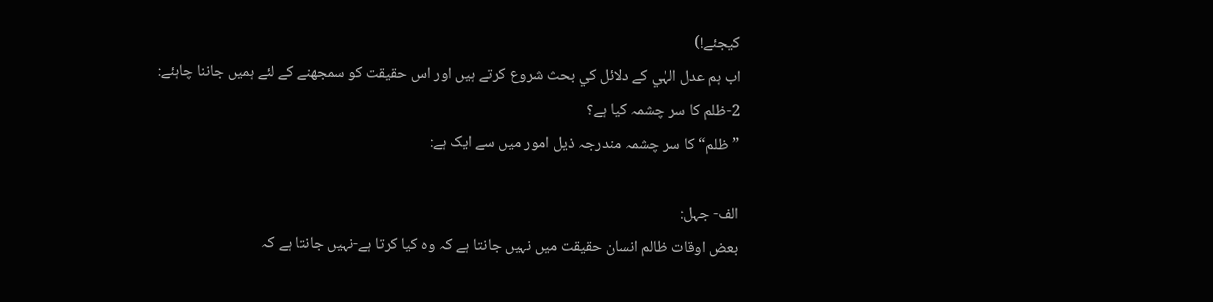کيجئے!)
اب ہم عدل الہٰي کے دلائل کي بحث شروع کرتے ہيں اور اس حقيقت کو سمجھنے کے لئے ہميں جاننا چاہئے:
2-ظلم کا سر چشمہ کيا ہے؟
”ظلم“کا سر چشمہ مندرجہ ذيل امور ميں سے ايک ہے:

الف- جہل:
بعض اوقات ظالم انسان حقيقت ميں نہيں جانتا ہے کہ وہ کيا کرتا ہے-نہيں جانتا ہے کہ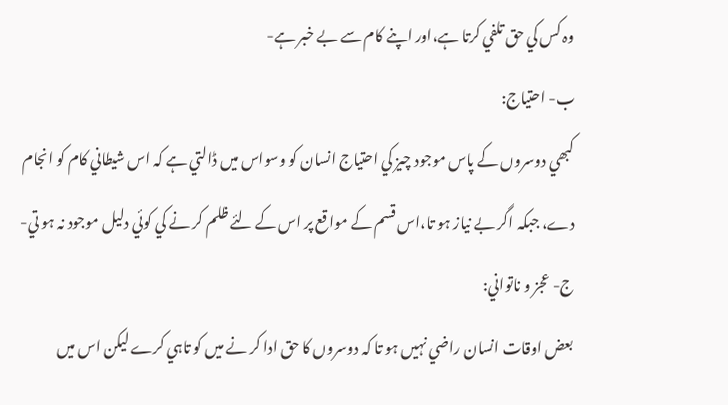وہ کس کي حق تلفي کرتا ہے،اور اپنے کام سے بے خبر ہے-
ب- احتياج:
کبھي دوسروں کے پاس موجود چيز کي احتياج انسان کو وسواس ميں ڈالتي ہے کہ اس شيطاني کام کو انجام دے، جبکہ اگر بے نياز ہو تا،اس قسم کے مواقع پر اس کے لئے ظلم کر نے کي کوئي دليل موجود نہ ہو تي-
ج- عجز و ناتواني:
بعض اوقات انسان راضي نہيں ہو تا کہ دوسروں کا حق ادا کر نے ميں کو تاہي کرے ليکن اس ميں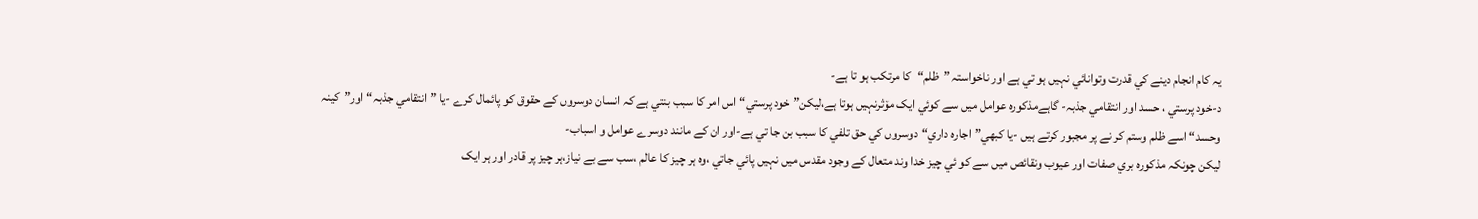يہ کام انجام دينے کي قدرت وتوانائي نہيں ہو تي ہے اور ناخواستہ ”ظلم“کا مرتکب ہو تا ہے-
د-خود پرستي ، حسد اور انتقامي جذبہ- گاہےمذکورہ عوامل ميں سے کوئي ايک مۆثرنہيں ہوتا ہے،ليکن”خود پرستي“اس امر کا سبب بنتي ہے کہ انسان دوسروں کے حقوق کو پائمال کرے -يا ”انتقامي جذبہ“اور”کينہ وحسد“ اسے ظلم وستم کر نے پر مجبور کرتے ہيں -يا کبھي”اجارہ داري“دوسروں کي حق تلفي کا سبب بن جا تي ہے-اور ان کے مانند دوسرے عوامل و اسباب-
ليکن چونکہ مذکورہ بري صفات اور عيوب ونقائص ميں سے کو ئي چيز خدا وند متعال کے وجود مقدس ميں نہيں پائي جاتي ،وہ ہر چيز کا عالم ،سب سے بے نياز،ہر چيز پر قادر اور ہر ايک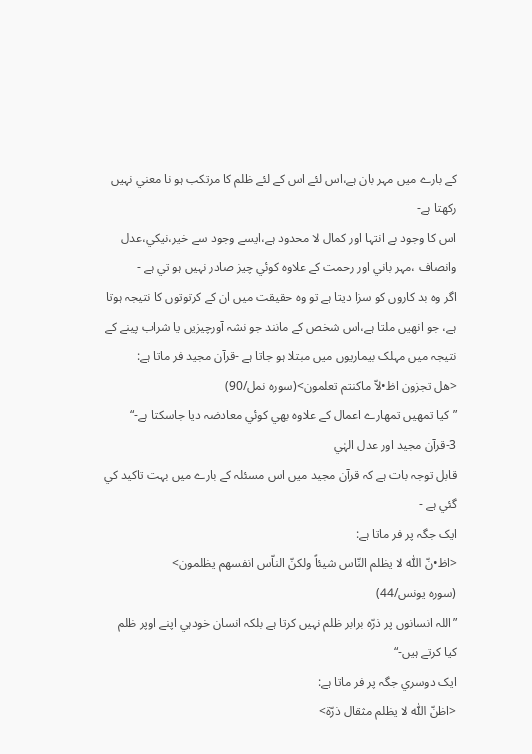کے بارے ميں مہر بان ہے،اس لئے اس کے لئے ظلم کا مرتکب ہو نا معني نہيں رکھتا ہے-
اس کا وجود بے انتہا اور کمال لا محدود ہے،ايسے وجود سے خير،نيکي،عدل وانصاف ،مہر باني اور رحمت کے علاوہ کوئي چيز صادر نہيں ہو تي ہے -
اگر وہ بد کاروں کو سزا ديتا ہے تو وہ حقيقت ميں ان کے کرتوتوں کا نتيجہ ہوتا ہے، جو انھيں ملتا ہے،اس شخص کے مانند جو نشہ آورچيزيں يا شراب پينے کے نتيجہ ميں مہلک بيماريوں ميں مبتلا ہو جاتا ہے -قرآن مجيد فر ماتا ہے:
<ھل تجزون اظ•لاّ ماکنتم تعلمون>(سورہ نمل/90)
”کيا تمھيں تمھارے اعمال کے علاوہ بھي کوئي معادضہ ديا جاسکتا ہے-“
3-قرآن مجيد اور عدل الہٰي
قابل توجہ بات ہے کہ قرآن مجيد ميں اس مسئلہ کے بارے ميں بہت تاکيد کي گئي ہے -
ايک جگہ پر فر ماتا ہے:
<اظ•نّ اللّٰہ لا يظلم النّاس شيئاً ولکنّ الناّس انفسھم يظلمون>
(سورہ يونس/44)
”اللہ انسانوں پر ذرّہ برابر ظلم نہيں کرتا ہے بلکہ انسان خودہي اپنے اوپر ظلم کيا کرتے ہيں-“
ايک دوسري جگہ پر فر ماتا ہے:
<اظنّ اللّٰہ لا يظلم مثقال ذرّة>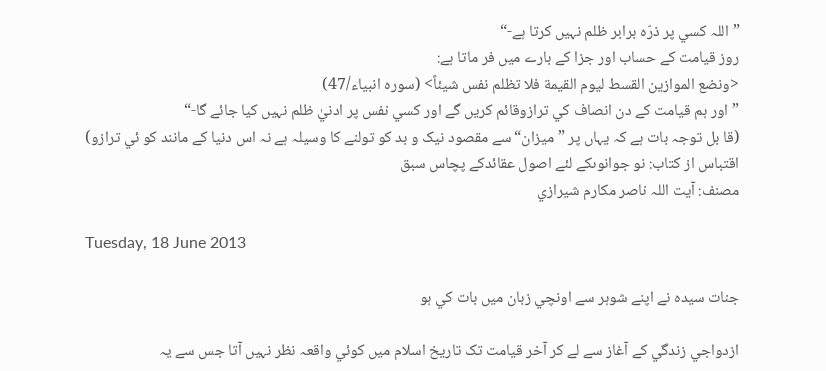”اللہ کسي پر ذرّہ برابر ظلم نہيں کرتا ہے-“
روز قيامت کے حساب اور جزا کے بارے ميں فر ماتا ہے:
<ونضع الموازين القسط ليوم القيمة فلا تظلم نفس شيئاً> (سورہ انبياء/47)
”اور ہم قيامت کے دن انصاف کي ترازوقائم کريں گے اور کسي نفس پر ادنيٰ ظلم نہيں کيا جائے گا-“
(قا بل توجہ بات ہے کہ يہاں پر ”ميزان“سے مقصود نيک و بد کو تولنے کا وسيلہ ہے نہ اس دنيا کے مانند کو ئي ترازو)
اقتباس از کتاب: نو جوانوںکے لئے اصول عقائدکے پچاس سبق
مصنف: آيت اللہ ناصر مکارم شيرازي

Tuesday, 18 June 2013

جنات سيدہ نے اپنے شوہر سے اونچي زبان ميں بات کي ہو

ازدواجي زندگي کے آغاز سے لے کر آخر قيامت تک تاريخ اسلام ميں کوئي واقعہ نظر نہيں آتا جس سے يہ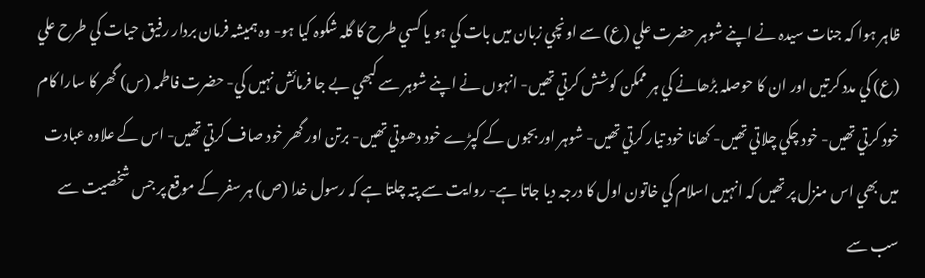ظاہر ہوا کہ جنات سيدہ نے اپنے شوہر حضرت علي (ع) سے اونچي زبان ميں بات کي ہو يا کسي طرح کا گلہ شکوہ کيا ہو- وہ ہميشہ فرمان بردار رفيق حيات کي طرح علي (ع) کي مدد کرتيں اور ان کا حوصلہ بڑھانے کي ہر ممکن کوشش کرتي تھيں- انہوں نے اپنے شوہر سے کبھي بے جا فرمائش نہيں کي- حضرت فاطمہ (س) گھر کا سارا کام خود کرتي تھيں- خود چکي چلاتي تھيں- کھانا خود تيار کرتي تھيں- شوہر اور بجوں کے کپڑے خود دھوتي تھيں- برتن اور گھر خود صاف کرتي تھيں- اس کے علاوہ عبادت ميں بھي اس منزل پر تھيں کہ انہيں اسلام کي خاتون اول کا درجہ ديا جاتا ہے- روايت سے پتہ چلتا ہے کہ رسول خدا (ص) ہر سفر کے موقع پر جس شخصيت سے سب سے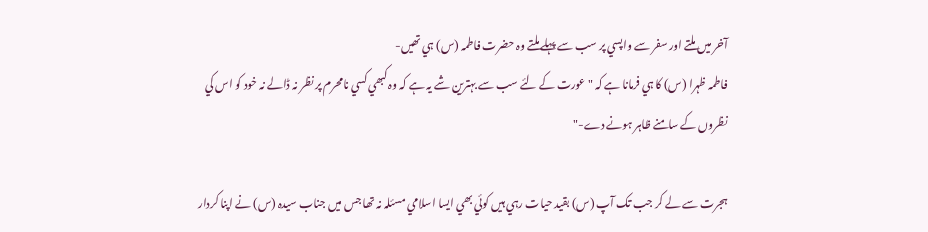آخر ميں ملتے اور سفر سے واپسي پر سب سے پہلے ملتے وہ حضرت فاطمہ (س) ہي تھيں-
فاطمہ ظہرا (س) کا ہي فرمانا ہے کہ " عورت کے لئے سب سے بہترين شے يہ ہے کہ وہ کبھي کسي نامحرم پر نظر نہ ڈالے نہ خود کو اس کي نظروں کے سامنے ظاہر ہونے دے-"

ہجرت سے لے کر جب تک آپ (س) بقيد حيات رہي ہيں کوئي بھي ايسا اسلامي مسئلہ نہ تھا جس ميں جناب سيدہ (س) نے اپنا کردار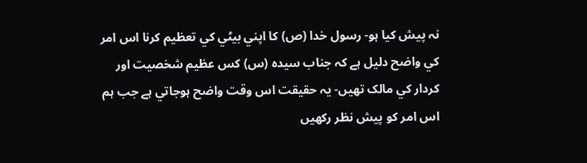نہ پيش کيا ہو- رسول خدا (ص) کا اپني بيٹي کي تعظيم کرنا اس امر کي واضح دليل ہے کہ جناب سيدہ (س) کس عظيم شخصيت اور کردار کي مالک تھيں- يہ حقيقت اس وقت واضح ہوجاتي ہے جب ہم اس امر کو پيش نظر رکھيں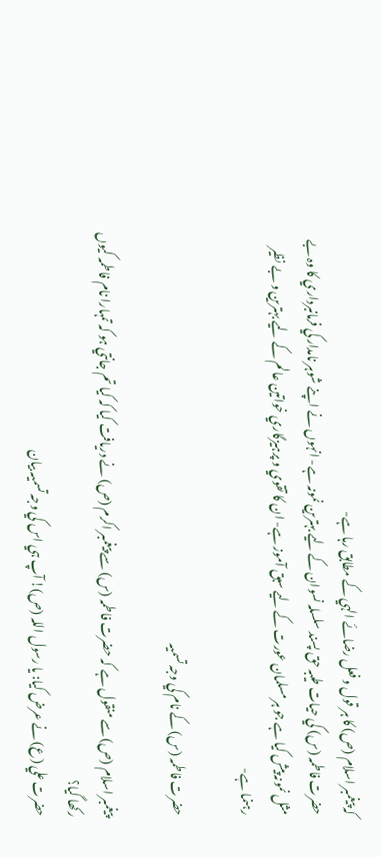کہ پيغمبر اسلام (ص) کا ہر قول و فعل رضائے الہي کے مطابق رہا ہے-
حضرت فاطمہ (س) کي حيات طيبہ حق پسند سلسلہ نسوان کے ليے بہترين نمونہ ہے- انہوں نے اپنے شوہر نامدار کي فرمانبرداري کا وہ بے مثل نمونہ پيش کيا ہے جو ہر مسلمان عورت کے ليے سبق آموز ہے- ان کا تقوي و پرہيزگاري خواتين عالم کے ليے بہترين و بے نظير رہنما ہے-

حضرت فاطمہ (س) کے نام کي وجہ تسميہ

پيغمبر اسلام (ص) سے منقول ہے کہ حضرت فاطمہ (س) سے پيغمبر اکرم (ص) نے دريافت کيا کہ کيا تم جانتي ہو کہ تمہارا نام فاطمہ کيوں رکھا گيا؟
حضرت علي (ع) نے عرض کيا: يا رسول اللہ (ص)! آپ ہي اس کي وجہ تسميہ بيان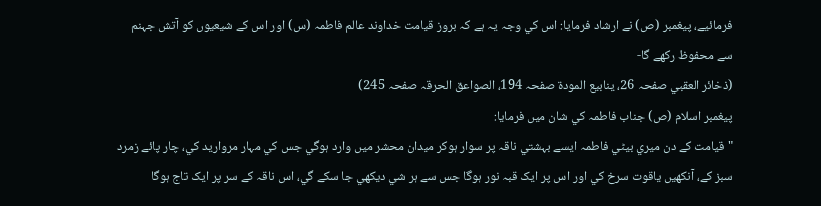فرمائيے، پيغمبر (ص) نے ارشاد فرمايا: اس کي وجہ يہ ہے کہ بروز قيامت خداوند عالم فاطمہ (س) اور اس کے شيعيوں کو آتش جہنم سے محفوظ رکھے گا-
(ذخائر العقبي صفحہ 26، ينابيع المودة صفحہ 194، الصواعق الحرقہ صفحہ 245)
پيغمبر اسلام (ص) جناب فاطمہ کي شان ميں فرمايا:
"قيامت کے دن ميري بيٹي فاطمہ ايسے بہشتي ناقہ پر سوار ہوکر ميدان محشر ميں وارد ہوگي جس کي مہار مرواريد کي، چار پائے زمرد سبز کے، آنکھيں ياقوت سرخ کي اور اس پر ايک قبہ نور ہوگا جس سے ہر شي ديکھي جا سکے گي، اس ناقہ کے سر پر ايک تاج ہوگا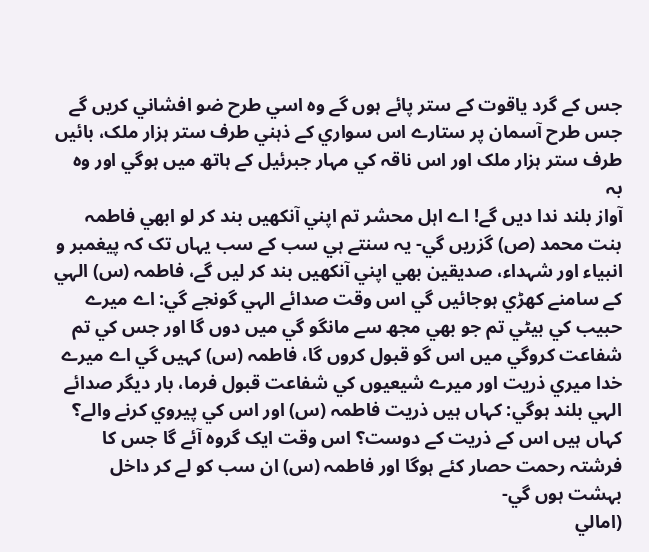جس کے گرد ياقوت کے ستر پائے ہوں گے وہ اسي طرح ضو افشاني کريں گے جس طرح آسمان پر ستارے اس سواري کے ذہني طرف ستر ہزار ملک، بائيں طرف ستر ہزار ملک اور اس ناقہ کي مہار جبرئيل کے ہاتھ ميں ہوگي اور وہ بہ
آواز بلند ندا ديں گے! اے اہل محشر تم اپني آنکھيں بند کر لو ابھي فاطمہ بنت محمد (ص) گزريں گي- يہ سنتے ہي سب کے سب يہاں تک کہ پيغمبر و انبياء اور شہداء، صديقين بھي اپني آنکھيں بند کر ليں گے، فاطمہ (س) الہي کے سامنے کھڑي ہوجائيں گي اس وقت صدائے الہي گونجے گي: اے ميرے حبيب کي بيٹي تم جو بھي مجھ سے مانگو گي ميں دوں گا اور جس کي تم شفاعت کروگي ميں اس گو قبول کروں گا، فاطمہ (س) کہيں گي اے ميرے خدا ميري ذريت اور ميرے شيعيوں کي شفاعت قبول فرما، بار ديگر صدائے الہي بلند ہوگي: کہاں ہيں ذريت فاطمہ (س) اور اس کي پيروي کرنے والے؟ کہاں ہيں اس کے ذريت کے دوست؟ اس وقت ايک گروہ آئے گا جس کا فرشتہ رحمت حصار کئے ہوگا اور فاطمہ (س) ان سب کو لے کر داخل بہشت ہوں گي-
(امالي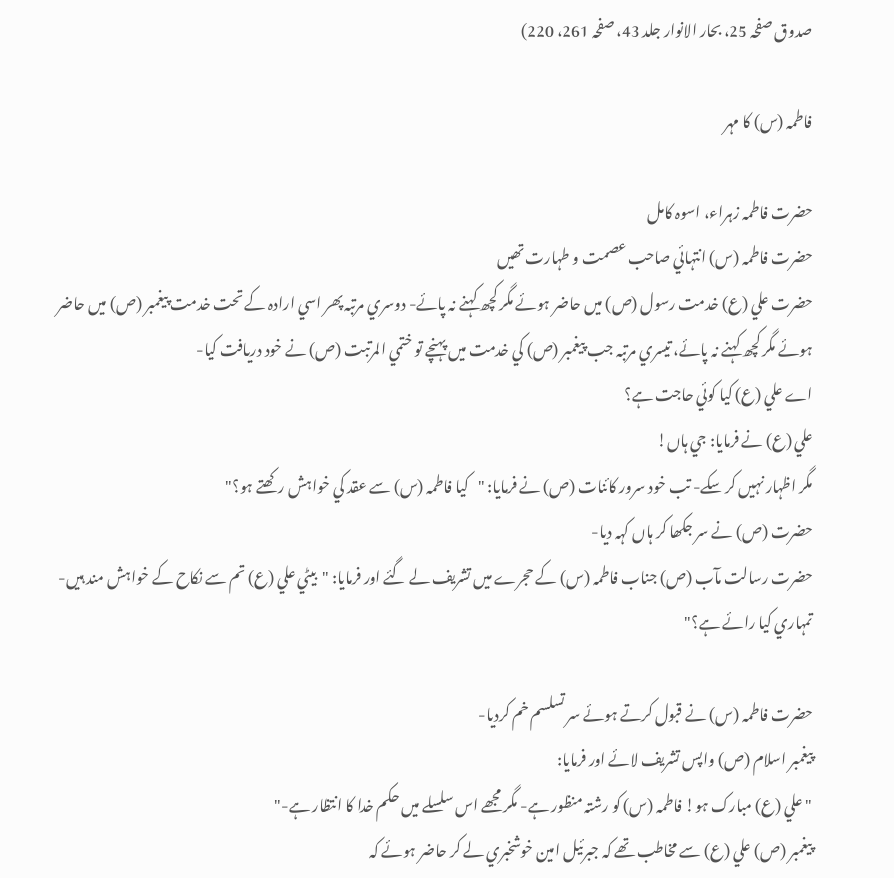صدوق صفحہ 25، بحار الانوار جلد 43، صفحہ 261، 220)

فاطمہ (س) کا مہر

حضرت فاطمہ زہراء، اسوہ کامل
حضرت فاطمہ (س) انتہائي صاحب عصمت و طہارت تھيں
حضرت علي (ع) خدمت رسول (ص) ميں حاضر ہوئے مگر کچھ کہنے نہ پائے- دوسري مرتبہ پھر اسي ارادہ کے تحت خدمت پيغمبر (ص) ميں حاضر ہوئے مگر کچھ کہنے نہ پائے، تيسري مرتبہ جب پيغمبر (ص) کي خدمت ميں پہنچے تو ختمي المرتبت (ص) نے خود دريافت کيا-
اے علي (ع) کيا کوئي حاجت ہے؟
علي (ع) نے فرمايا: جي ہاں!
مگر اظہار نہيں کر سکے- تب خود سرور کائنات (ص) نے فرمايا: "کيا فاطمہ (س) سے عقد کي خواہش رکھتے ہو؟"
حضرت (ص) نے سر جکھا کر ہاں کہہ ديا-
حضرت رسالت مآب (ص) جناب فاطمہ (س) کے حجرے ميں تشريف لے گئے اور فرمايا: "بيٹي علي (ع) تم سے نکاح کے خواہش مند ہيں- تمہاري کيا رائے ہے؟"

حضرت فاطمہ (س) نے قبول کرتے ہوئے سر تسلسم خم کرديا-
پيغمبر اسلام (ص) واپس تشريف لائے اور فرمايا:
" علي (ع) مبارک ہو! فاطمہ (س) کو رشتہ منظور ہے- مگر مجھے اس سلسلے ميں حکم خدا کا انتظار ہے-"
پيغمبر (ص) علي (ع) سے مخاطب تھے کہ جبرئيل امين خوشخبري لے کر حاضر ہوئے کہ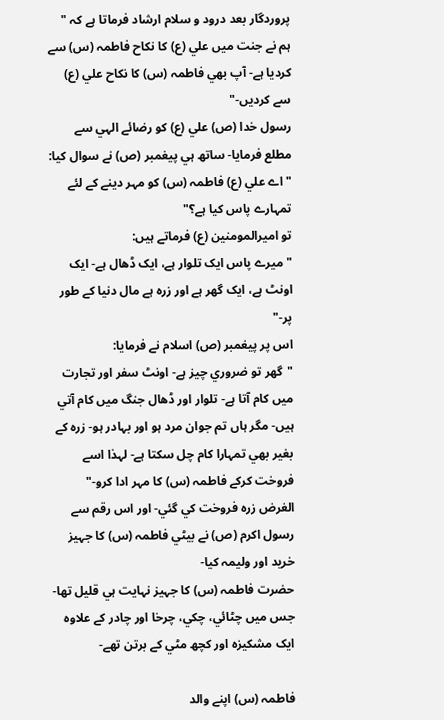پروردگار بعد درود و سلام ارشاد فرماتا ہے کہ " ہم نے جنت ميں علي (ع) کا نکاح فاطمہ (س) سے کرديا ہے- آپ بھي فاطمہ (س) کا نکاح علي (ع) سے کرديں-"
رسول خدا (ص) علي (ع) کو رضائے الہي سے مطلع فرمايا- ساتھ ہي پيغمبر (ص) نے سوال کيا:
" اے علي (ع) فاطمہ (س) کو مہر دينے کے لئے تمہارے پاس کيا ہے؟"
تو اميرالمومنين (ع) فرماتے ہيں:
" ميرے پاس ايک تلوار ہے، ايک ڈھال ہے- ايک اونٹ ہے، ايک گھر ہے اور زرہ ہے مال دنيا کے طور پر-"
اس پر پيغمبر (ص) اسلام نے فرمايا:
"گھر تو ضروري چيز ہے- اونٹ سفر اور تجارت ميں کام آتا ہے- تلوار اور ڈھال جنگ ميں کام آتي ہيں- مگر ہاں تم جوان مرد ہو اور بہادر ہو- زرہ کے بغير بھي تمہارا کام چل سکتا ہے- لہذا اسے فروخت کرکے فاطمہ (س) کا مہر ادا کرو-"
الغرض زرہ فروخت کي گئي- اور اس رقم سے رسول اکرم (ص) نے بيٹي فاطمہ (س) کا جہيز خريد اور وليمہ کيا-
حضرت فاطمہ (س) کا جہيز نہايت ہي قليل تھا- جس ميں چٹائي، چکي، چرخا اور چادر کے علاوہ ايک مشکيزہ اور کچھ مٹي کے برتن تھے-

فاطمہ (س) اپنے والد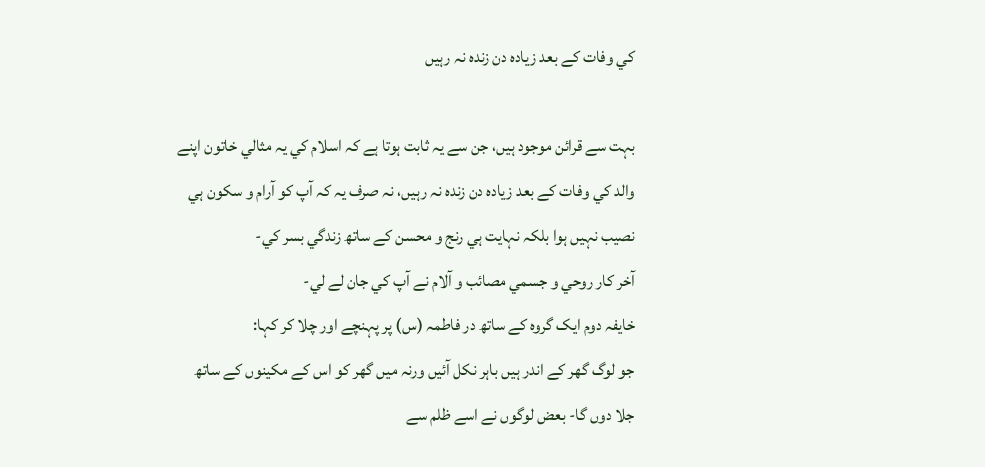کي وفات کے بعد زيادہ دن زندہ نہ رہيں

بہت سے قرائن موجود ہيں، جن سے يہ ثابت ہوتا ہے کہ اسلام کي يہ مثالي خاتون اپنے والد کي وفات کے بعد زيادہ دن زندہ نہ رہيں، نہ صرف يہ کہ آپ کو آرام و سکون ہي نصيب نہيں ہوا بلکہ نہايت ہي رنج و محسن کے ساتھ زندگي بسر کي-
آخر کار روحي و جسمي مصائب و آلام نے آپ کي جان لے لي-
خايفہ دوم ايک گروہ کے ساتھ در فاطمہ (س) پر پہنچے اور چلا کر کہا:
جو لوگ گھر کے اندر ہيں باہر نکل آئيں ورنہ ميں گھر کو اس کے مکينوں کے ساتھ جلا دوں گا- بعض لوگوں نے اسے ظلم سے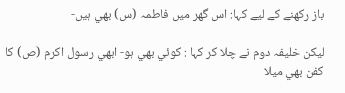باز رکھنے کے ليے کہا: اس گھر ميں فاطمہ (س) بھي ہيں-

ليکن خليفہ دوم نے چلا کر کہا : کوئي بھي ہو- ابھي رسول اکرم (ص) کا کفن بھي ميلا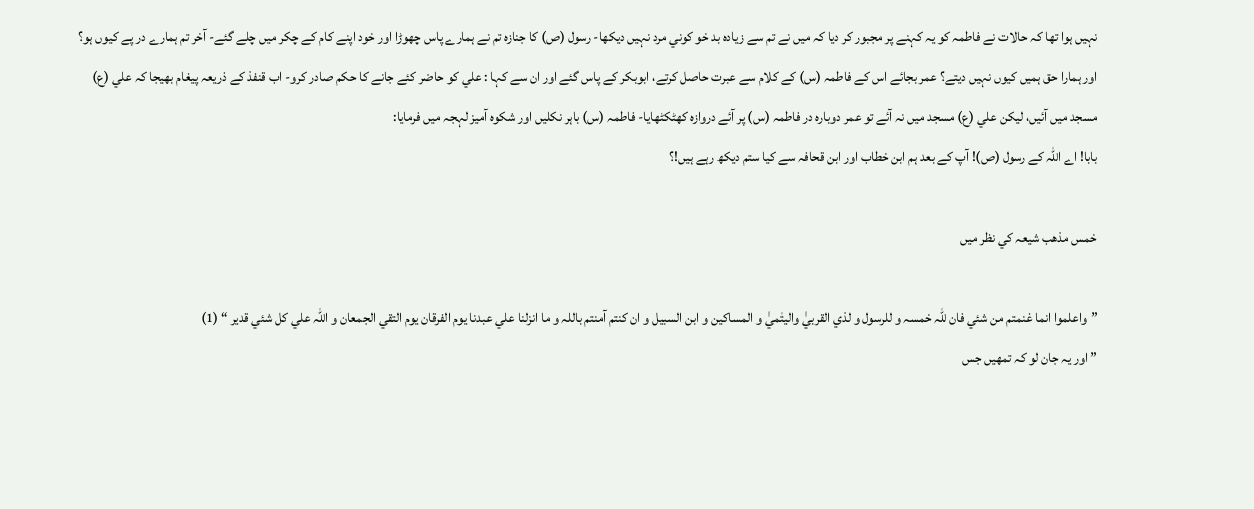نہيں ہوا تھا کہ حالات نے فاطمہ کو يہ کہنے پر مجبور کر ديا کہ ميں نے تم سے زيادہ بد خو کوني مرد نہيں ديکھا- رسول (ص) کا جنازہ تم نے ہمارے پاس چھوڑا اور خود اپنے کام کے چکر ميں چلے گئے- آخر تم ہمارے در پے کيوں ہو؟ اور ہمارا حق ہميں کيوں نہيں ديتے؟ عمر بجائے اس کے فاطمہ (س) کے کلام سے عبرت حاصل کرتے، ابوبکر کے پاس گئے اور ان سے کہا : علي کو حاضر کئے جانے کا حکم صادر کرو- اب قنفذ کے ذريعہ پيغام بھيجا کہ علي (ع) مسجد ميں آئيں، ليکن علي (ع) مسجد ميں نہ آئے تو عمر دوبارہ در فاطمہ (س) پر آئے دروازہ کھٹکٹھايا- فاطمہ (س) باہر نکليں اور شکوہ آميز لہجہ ميں فرمايا:
بابا! اے اللہ کے رسول (ص)! آپ کے بعد ہم ابن خطاب اور ابن قحافہ سے کيا ستم ديکھ رہے ہيں!؟

خمس مذھب شيعہ کي نظر ميں

”واعلموا انما غنمتم من شئي فان للّہ خمسہ و للرسول و لذي القربيٰ واليتٰميٰ و المساکين و ابن السبيل و ان کنتم آمنتم باللہ و ما انزلنا علي عبدنا يوم الفرقان يوم التقي الجمعان و اللہ علي کل شئي قدير “ (1)
” اور يہ جان لو کہ تمھيں جس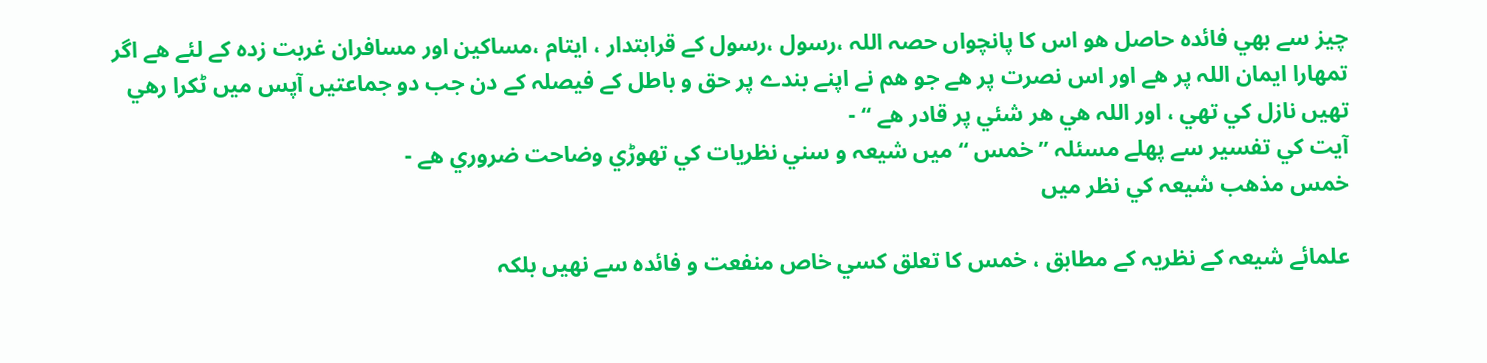چيز سے بھي فائدہ حاصل ھو اس کا پانچواں حصہ اللہ ،رسول ،رسول کے قرابتدار ، ايتام ،مساکين اور مسافران غربت زدہ کے لئے ھے اگر تمھارا ايمان اللہ پر ھے اور اس نصرت پر ھے جو ھم نے اپنے بندے پر حق و باطل کے فيصلہ کے دن جب دو جماعتيں آپس ميں ٹکرا رھي تھيں نازل کي تھي ، اور اللہ ھي ھر شئي پر قادر ھے “ -
آيت کي تفسير سے پھلے مسئلہ ”خمس “ ميں شيعہ و سني نظريات کي تھوڑي وضاحت ضروري ھے -
خمس مذھب شيعہ کي نظر ميں

علمائے شيعہ کے نظريہ کے مطابق ، خمس کا تعلق کسي خاص منفعت و فائدہ سے نھيں بلکہ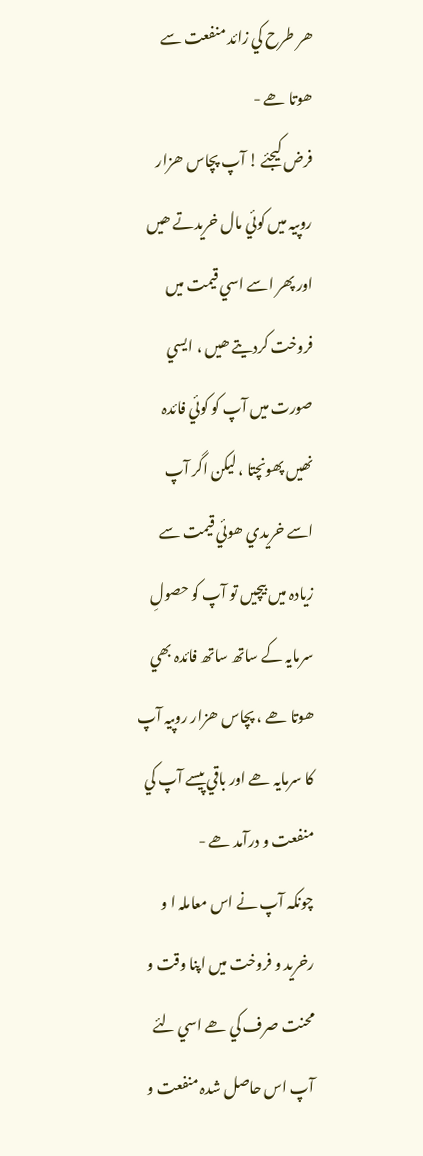ھر طرح کي زائد منفعت سے ھوتا ھے -
فرض کيجئے ! آپ پچاس ھزار روپيہ ميں کوئي مال خريدتے ھيں اور پھر اسے اسي قيمت ميں فروخت کرديتے ھيں ، ايسي صورت ميں آپ کو کوئي فائدہ نھيں پھونچتا ، ليکن اگر آپ اسے خريدي ھوئي قيمت سے زيادہ ميں بيچيں تو آپ کو حصولِ سرمايہ کے ساتھ ساتھ فائدہ بھي ھوتا ھے ، پچاس ھزار روپيہ آپ کا سرمايہ ھے اور باقي پيسے آپ کي منفعت و درآمد ھے -
چونکہ آپ نے اس معاملہ ا و رخريد و فروخت ميں اپنا وقت و محنت صرف کي ھے اسي لئے آپ اس حاصل شدہ منفعت و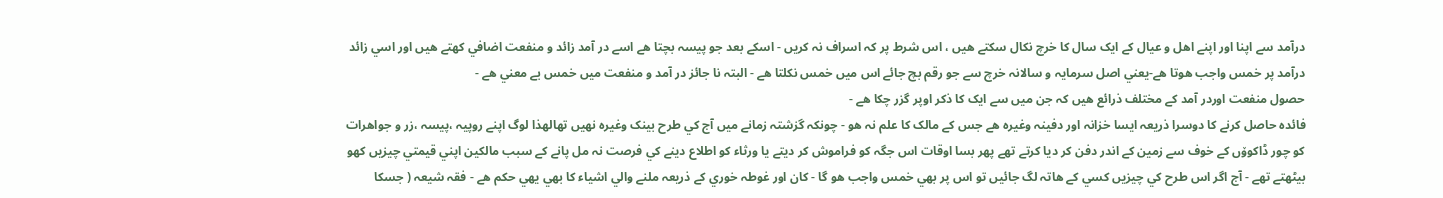درآمد سے اپنا اور اپنے اھل و عيال کے ايک سال کا خرچ نکال سکتے ھيں ، اس شرط پر کہ اسراف نہ کريں - اسکے بعد جو پيسہ بچتا ھے اسے در آمد زائد و منفعت اضافي کھتے ھيں اور اسي زائد درآمد پر خمس واجب ھوتا ھے-يعني اصل سرمايہ و سالانہ خرچ سے جو رقم بچ جائے اس ميں خمس نکلتا ھے - البتہ نا جائز در آمد و منفعت ميں خمس بے معني ھے -
حصول منفعت اوردر آمد کے مختلف ذرائع ھيں کہ جن ميں سے ايک کا ذکر اوپر گزر چکا ھے -
فائدہ حاصل کرنے کا دوسرا ذريعہ ايسا خزانہ اور دفينہ وغيرہ ھے جس کے مالک کا علم نہ ھو - چونکہ گزشتہ زمانے ميں آج کي طرح بينک وغيرہ نھيں تھالھذا لوگ اپنے روپيہ ،پيسہ ،زر و جواھرات کو چور ڈاکوۆں کے خوف سے زمين کے اندر دفن کر ديا کرتے تھے پھر بسا اوقات اس جگہ کو فراموش کر ديتے يا ورثاء کو اطلاع دينے کي فرصت نہ مل پانے کے سبب مالکين اپني قيمتي چيزيں کھو بيٹھتے تھے - آج اگر اس طرح کي چيزيں کسي کے ھاتہ لگ جائيں تو اس پر بھي خمس واجب ھو گا - کان اور غوطہ خوري کے ذريعہ ملنے والي اشياء کا بھي يھي حکم ھے - فقہ شيعہ ( جسکا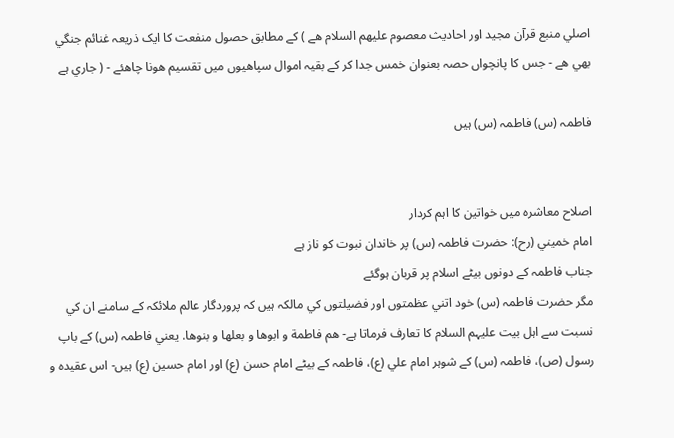اصلي منبع قرآن مجيد اور احاديث معصوم عليھم السلام ھے ) کے مطابق حصول منفعت کا ايک ذريعہ غنائم جنگي بھي ھے - جس کا پانچواں حصہ بعنوان خمس جدا کر کے بقيہ اموال سپاھيوں ميں تقسيم ھونا چاھئے - ( جاري ہے

فاطمہ (س) فاطمہ (س) ہيں


اصلاح معاشرہ ميں خواتين کا اہم کردار
امام خميني (رح): حضرت فاطمہ (س) پر خاندان نبوت کو ناز ہے
جناب فاطمہ کے دونوں بيٹے اسلام پر قربان ہوگئے
مگر حضرت فاطمہ (س) خود اتني عظمتوں اور فضيلتوں کي مالکہ ہيں کہ پروردگار عالم ملائکہ کے سامنے ان کي نسبت سے اہل بيت عليہم السلام کا تعارف فرماتا ہے- هم فاطمة و ابوها و بعلها و بنوها. يعني فاطمہ (س) کے باپ رسول (ص)، فاطمہ (س) کے شوہر امام علي (ع)، فاطمہ کے بيٹے امام حسن (ع) اور امام حسين (ع) ہيں- اس عقيدہ و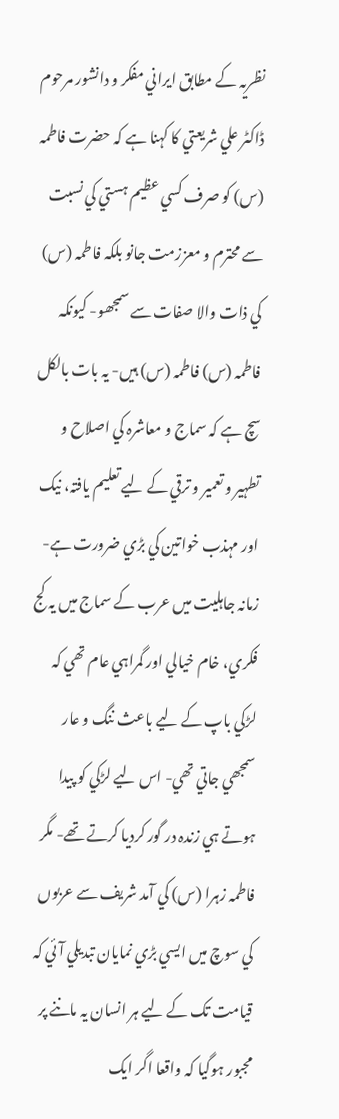نظريہ کے مطابق ايراني مفکر و دانشور مرحوم ڈاکٹر علي شريعتي کا کہنا ہے کہ حضرت فاطمہ (س) کو صرف کسي عظيم ہستي کي نسبت سے محترم و معززمت جانو بلکہ فاطمہ (س) کي ذات والا صفات سے سمجھو- کيونکہ فاطمہ (س) فاطمہ (س) ہيں- يہ بات بالکل سچ ہے کہ سماج و معاشرہ کي اصلاح و تطہير و تعمير و ترقي کے ليے تعليم يافتہ، نيک اور مہذب خواتين کي بڑي ضرورت ہے- زمانہ جاہليت ميں عرب کے سماج ميں يہ کج فکري، خام خيالي اور گمراہي عام تھي کہ لڑکي باپ کے ليے باعث ننگ و عار سمجھي جاتي تھي- اس ليے لڑکي کو پيدا ہوتے ہي زندہ در گور کرديا کرتے تھے- مگر فاطمہ زہرا (س) کي آمد شريف سے عربوں کي سوچ ميں ايسي بڑي نمايان تبديلي آئي کہ قيامت تک کے ليے ہر انسان يہ ماننے پر مجبور ہوگيا کہ واقعا اگر ايک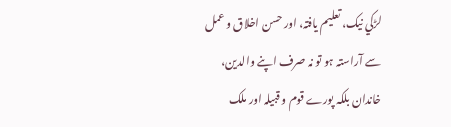لڑکي نيک، تعليم يافتہ، اور حسن اخلاق و عمل سے آراستہ ہو تو نہ صرف اپنے والدين،
خاندان بلکہ پورے قوم و قبيلہ اور ملک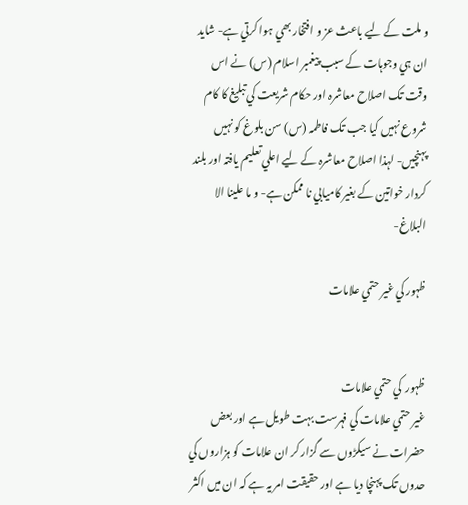و ملت کے ليے باعث عز و افتخار بھي ہوا کرتي ہے- شايد ان ہي وجوہات کے سبب پيغمبر اسلام (س) نے اس وقت تک اصلاح معاشرہ اور حکام شريعت کي تبليغ کا کام شروع نہيں کيا جب تک فاطمہ (س) سن بلوغ کو نہيں پہنچيں- لہذا اصلاح معاشرہ کے ليے اعلي تعليم يافتہ اور بلند کردار خواتين کے بغير کاميابي نا ممکن ہے- و ما علينا الا البلاغ-

ظہور کي غير حتمي علامات


ظہور  کي حتمي علامات
غير حتمي علامات کي فہرست بہت طويل ہے اور بعض حضرات نے سيکڑوں سے گزار کر ان علامات کو ہزاروں کي حدوں تک پہنچا ديا ہے اور حقيقت امر يہ ہے کہ ان ميں اکثر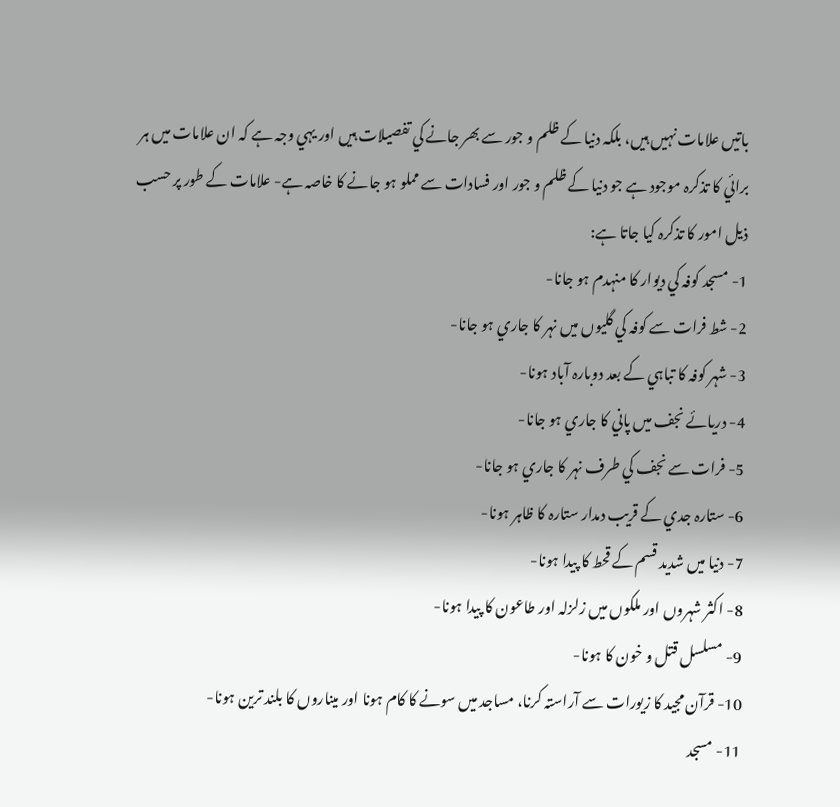باتيں علامات نہيں ہيں، بلکہ دنيا کے ظلم و جور سے بھر جانے کي تفصيلات ہيں اور يہي وجہ ہے کہ ان علامات ميں ہر برائي کا تذکرہ موجود ہے جو دنيا کے ظلم و جور اور فسادات سے مملو ہو جانے کا خاصہ ہے- علامات کے طور پر حسب ذيل امور کا تذکرہ کيا جاتا ہے:
1- مسجد کوفہ کي ديوار کا منہدم ہو جانا-
2- شط فرات سے کوفہ کي گليوں ميں نہر کا جاري ہو جانا-
3- شہر کوفہ کا تباہي کے بعد دوبارہ آباد ہونا-
4- دريائے نجف ميں پاني کا جاري ہو جانا-
5- فرات سے نجف کي طرف نہر کا جاري ہو جانا-
6- ستارہ جدي کے قريب دمدار ستارہ کا ظاہر ہونا-
7- دنيا ميں شديد قسم کے قحط کا پيدا ہونا-
8- اکثر شہروں اور ملکوں ميں زلزلہ اور طاعون کا پيدا ہونا-
9- مسلسل قتل و خون کا ہونا-
10- قرآن مجيد کا زيورات سے آراستہ کرنا، مساجد ميں سونے کا کام ہونا اور ميناروں کا بلند ترين ہونا-
11- مسجد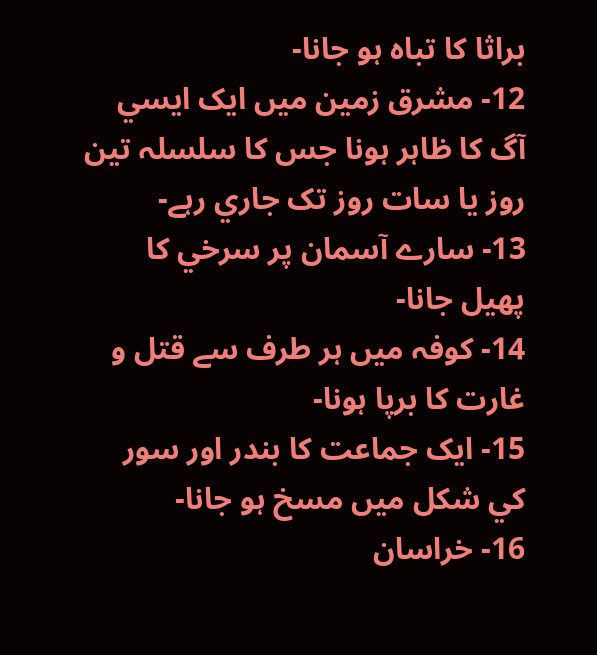براثا کا تباہ ہو جانا-
12- مشرق زمين ميں ايک ايسي آگ کا ظاہر ہونا جس کا سلسلہ تين روز يا سات روز تک جاري رہے-
13- سارے آسمان پر سرخي کا پھيل جانا-
14- کوفہ ميں ہر طرف سے قتل و غارت کا برپا ہونا-
15- ايک جماعت کا بندر اور سور کي شکل ميں مسخ ہو جانا-
16- خراسان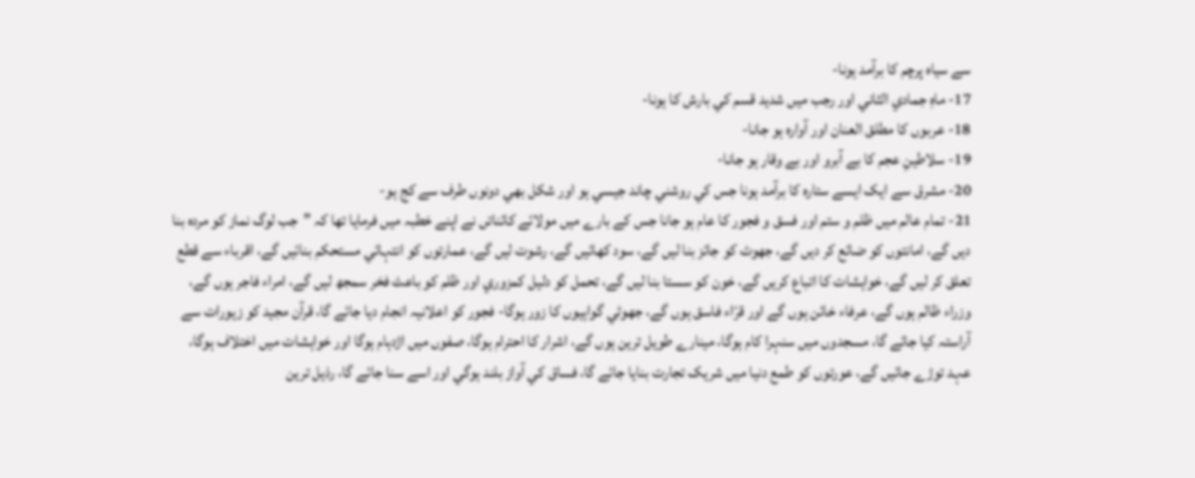سے سياہ پرچم کا برآمد ہونا-
17- ماہِ جمادي الثاني اور رجب ميں شديد قسم کي بارش کا ہونا-
18- عربوں کا مطلق العنان اور آوارہ ہو جانا-
19- سلاطينِ عجم کا بے آبرو اور بے وقار ہو جانا-
20- مشرق سے ايک ايسے ستارہ کا برآمد ہونا جس کي روشني چاند جيسي ہو اور شکل بھي دونوں طرف سے کج ہو-
21- تمام عالم ميں ظلم و ستم اور فسق و فجور کا عام ہو جانا جس کے بارے ميں مولائے کائناتں نے اپنے خطبہ ميں فرمايا تھا کہ ”جب لوگ نماز کو مردہ بنا ديں گے، امانتوں کو ضائع کر ديں گے، جھوٹ کو جائز بنا ليں گے، سود کھائيں گے، رشوت ليں گے، عمارتوں کو انتہائي مستحکم بنائيں گے، اقرباء سے قطع تعلق کر ليں گے، خواہشات کا اتباع کريں گے، خون کو سستا بنا ليں گے، تحمل کو دليل کمزوري اور ظلم کو باعث فخر سمجھ ليں گے، امراء فاجر ہوں گے، وزراء ظالم ہوں گے، عرفاء خائن ہوں گے اور قرّاء فاسق ہوں گے، جھوٹي گواہيوں کا زور ہوگا- فجور کو اعلانيہ انجام ديا جائے گا، قرآن مجيد کو زيورات سے آراستہ کيا جائے گا، مسجدوں ميں سنہرا کام ہوگا، مينارے طويل ترين ہوں گے، اشرار کا احترام ہوگا، صفوں ميں اژدہام ہوگا اور خواہشات ميں اختلاف ہوگا، عہد توڑے جائيں گے، عورتوں کو طمع دنيا ميں شريک تجارت بنايا جائے گا، فساق کي آواز بلند ہوگي اور اسے سنا جائے گا، رذيل ترين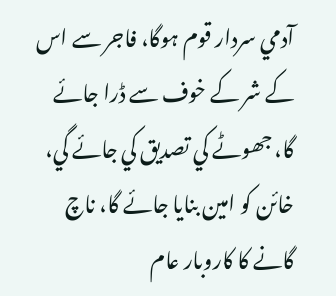آدمي سردار قوم ہوگا، فاجر سے اس کے شر کے خوف سے ڈرا جائے گا، جھوٹے کي تصديق کي جائے گي، خائن کو امين بنايا جائے گا، ناچ گانے کا کاروبار عام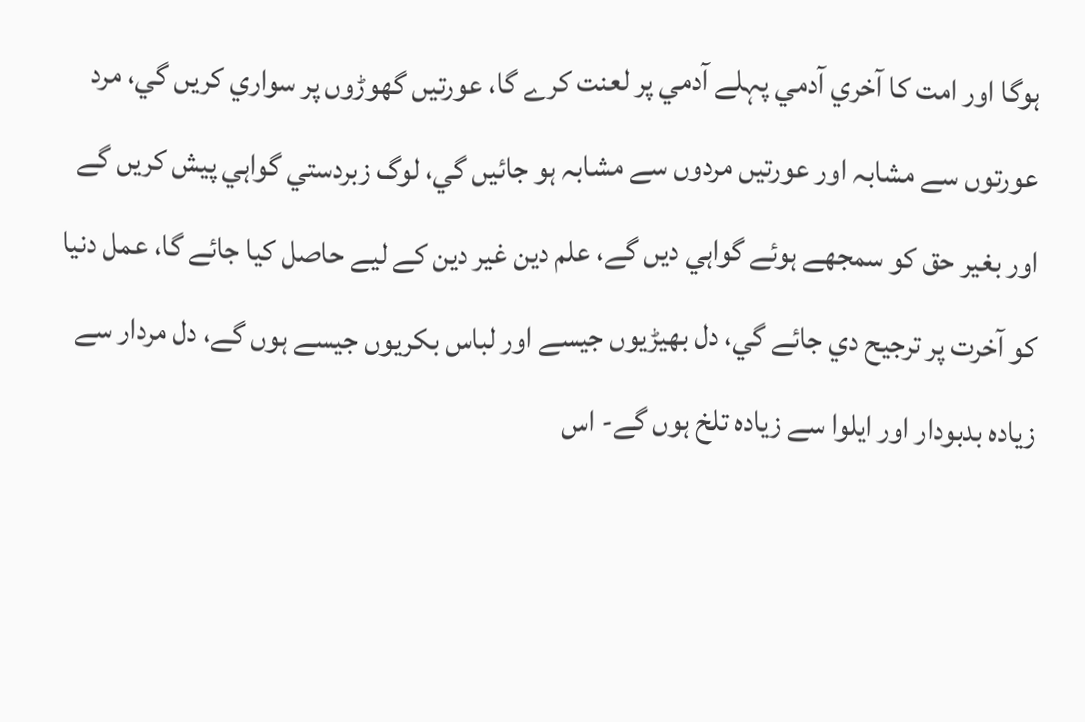ہوگا اور امت کا آخري آدمي پہلے آدمي پر لعنت کرے گا، عورتيں گھوڑوں پر سواري کريں گي، مرد عورتوں سے مشابہ اور عورتيں مردوں سے مشابہ ہو جائيں گي، لوگ زبردستي گواہي پيش کريں گے اور بغير حق کو سمجھے ہوئے گواہي ديں گے، علم دين غير دين کے ليے حاصل کيا جائے گا، عمل دنيا کو آخرت پر ترجيح دي جائے گي، دل بھيڑيوں جيسے اور لباس بکريوں جيسے ہوں گے، دل مردار سے زيادہ بدبودار اور ايلوا سے زيادہ تلخ ہوں گے- اس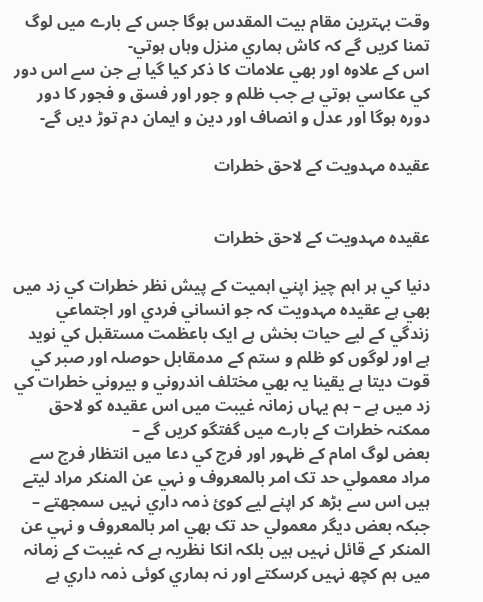وقت بہترين مقام بيت المقدس ہوگا جس کے بارے ميں لوگ تمنا کريں گے کہ کاش ہماري منزل وہاں ہوتي-
اس کے علاوہ اور بھي علامات کا ذکر کيا گيا ہے جن سے اس دور کي عکاسي ہوتي ہے جب ظلم و جور اور فسق و فجور کا دور دورہ ہوگا اور عدل و انصاف اور دين و ايمان دم توڑ ديں گے-

عقيده مہدويت کے لاحق خطرات


عقيده مہدويت کے لاحق خطرات

دنيا کي ہر اہم چيز اپني اہميت کے پيش نظر خطرات کي زد ميں بھي ہے عقيدہ مہدويت کہ جو انساني فردي اور اجتماعي زندگي کے ليے حيات بخش ہے ايک باعظمت مستقبل کي نويد ہے اور لوگوں کو ظلم و ستم کے مدمقابل حوصلہ اور صبر کي قوت ديتا ہے يقينا يہ بھي مختلف اندروني و بيروني خطرات کي زد ميں ہے – ہم يہاں زمانہ غيبت ميں اس عقيدہ کو لاحق ممکنہ خطرات کے بارے ميں گفتگو کريں گے –
بعض لوگ امام کے ظہور اور فرج کي دعا ميں انتظار فرج سے مراد معمولي حد تک امر بالمعروف و نہي عن المنکر مراد ليتے ہيں اس سے بڑھ کر اپنے ليے کوئ ذمہ داري نہيں سمجھتے –
جبکہ بعض ديگر معمولي حد تک بھي امر بالمعروف و نہي عن المنکر کے قائل نہيں ہيں بلکہ انکا نظريہ ہے کہ غيبت کے زمانہ ميں ہم کچھ نہيں کرسکتے اور نہ ہماري کوئی ذمہ داري ہے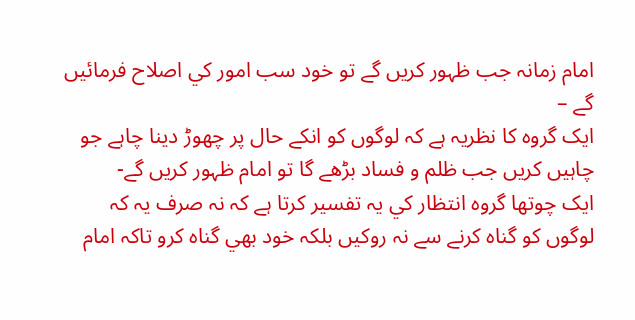امام زمانہ جب ظہور کريں گے تو خود سب امور کي اصلاح فرمائيں گے –
ايک گروہ کا نظريہ ہے کہ لوگوں کو انکے حال پر چھوڑ دينا چاہے جو چاہيں کريں جب ظلم و فساد بڑھے گا تو امام ظہور کريں گے-
ايک چوتھا گروہ انتظار کي يہ تفسير کرتا ہے کہ نہ صرف يہ کہ لوگوں کو گناہ کرنے سے نہ روکيں بلکہ خود بھي گناہ کرو تاکہ امام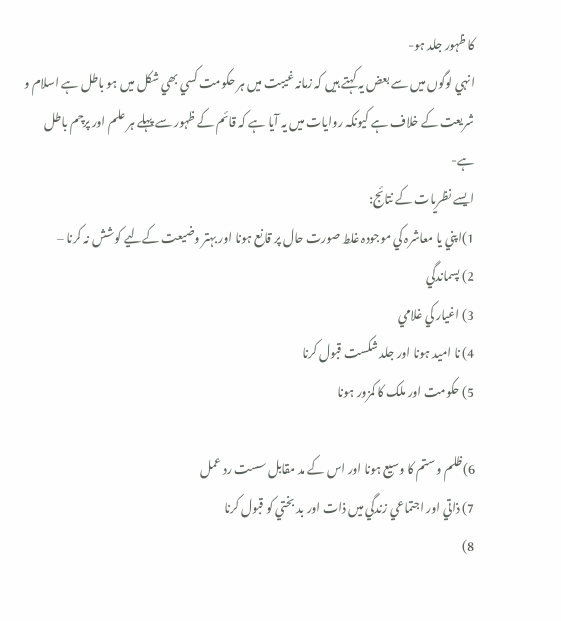کا ظہور جلد ہو-
انہي لوگوں ميں سے بعض يہ کہتے ہيں کہ زمانہ غيبت ميں ہر حکومت کسي بھي شکل ميں ہو باطل ہے اسلام و شريعت کے خلاف ہے کيونکہ روايات ميں يہ آيا ہے کہ قائم کے ظہور سے پہلے ہر علم اور پرچم باطل ہے-
ايسے نظريات کے نتائج:
1)اپني يا معاشرہ کي موجودہ غلط صورت حال پر قانع ہونا اور بہتر وضيعت کےليے کوشش نہ کرنا –
2) پسماندگي
3) اغيار کي غلامي
4) نا اميد ہونا اور جلد شکست قبول کرنا
5) حکومت اور ملک کا کمزور ہونا

6)ظلم و ستم کا وسيع ہونا اور اس کے مد مقابل سست رد عمل
7) ذاتي اور اجتماعي زندگي ميں ذات اور بد بختي کو قبول کرنا
8)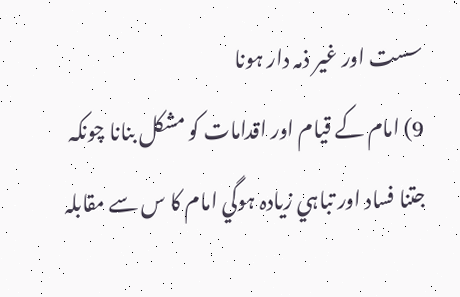سست اور غير ذمہ دار ہونا
9) امام کے قيام اور اقدامات کو مشکل بنانا چونکہ جتنا فساد اور تباہي زيادہ ہوگي امام کا س سے مقابلہ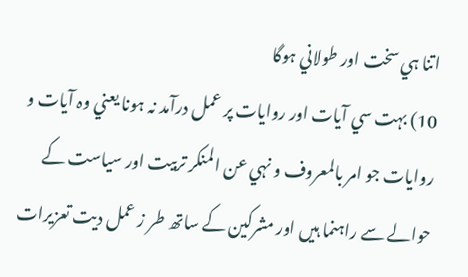اتنا ہي سخت اور طولاني ہوگا
10) بہت سي آيات اور روايات پر عمل درآمد نہ ہونا يعني وہ آيات و روايات جو امر بالمعروف و نہي عن المنکر تربيت اور سياست کے حوالے سے راہنما ہيں اور مشرکين کے ساتھ طر ز عمل ديت تعزيرات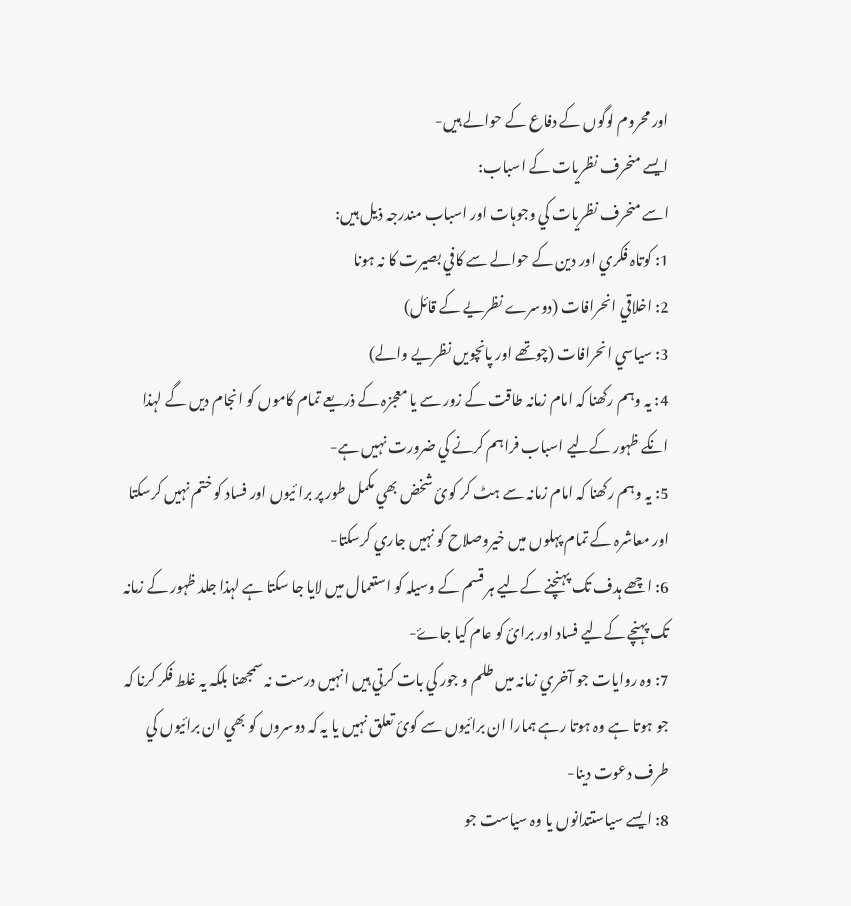اور محروم لوگوں کے دفاع کے حوالے ہيں-
ايسے منحرف نظريات کے اسباب:
اسے منحرف نظريات کي وجوہات اور اسباب مندرجہ ذيل ہيں:
1: کوتاہ فکري اور دين کے حوالے سے کافي بصيرت کا نہ ہونا
2: اخلاقي انحرافات (دوسرے نظريے کے قائل)
3: سياسي انحرافات (چوتھے اور پانچويں نظريے والے)
4: يہ وہم رکھنا کہ امام زمانہ طاقت کے زور سے يا معجزہ کے ذريعے تمام کاموں کو انجام ديں گے لہذا انکے ظہور کےليے اسباب فراہم کرنے کي ضرورت نہيں ہے-
5: يہ وہم رکھنا کہ امام زمانہ سے ہٹ کر کوئ شخض بھي مکمل طور پر برا ئيوں اور فساد کو ختم نہيں کرسکتا اور معاشرہ کے تمام پہلوں ميں خيروصلاح کو نہيں جاري کرسکتا-
6: اچھے ہدف تک پہنچنے کےليے ہر قسم کے وسيلہ کو استعمال ميں لايا جا سکتا ہے لہذا جلد ظہور کے زمانہ تک پہنچے کےليے فساد اور برائ کو عام کيا جاۓ-
7: وہ روايات جو آخري زمانہ ميں طلم و جور کي بات کرتي ہيں انہيں درست نہ سمجھنا بلکہ يہ غلط فکر کرنا کہ جو ہوتا ہے وہ ہوتا رہے ہمارا ان برائيوں سے کوئ تعلق نہيں يا يہ کہ دوسروں کو بھي ان برائيوں کي طرف دعوت دينا-
8: ايسے سياستتدانوں يا وہ سياست جو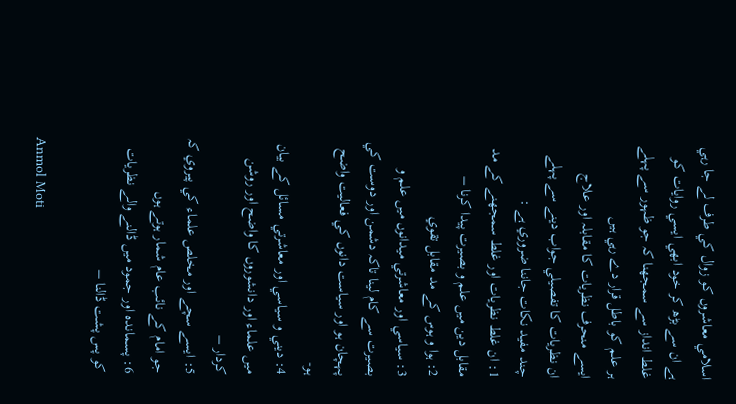اسلامي معاشروں کو زوال کي طرف لے جا رہي ہے ان سے بڑھ کر خود ابھي ايسي روايات کو غلط انداز سے سمجھنا کہ جو ظہور سے پہلے ہر علم کو باطل قرار دے رہي ہيں
ايسے منحرف نظريات کا مقابلہ اور علاج
ان نظريات کا تفصيلي جواب دينے سے پہلے چند مفيد نکات جاننا ضروري ہے :
1: ان غلط نظريات اور غلط سمجھنے کے مد مقابل دين ميں علم و بصيرت پيدا کرنا –
2: ہوا و ہوس کے مد مقابل تقوي
3: سياسي اور معاشرتي ميدانوں ميں علم و بصيرت سے کام لينا تاکہ دشمن اور دوست کي پہچان ہو اور سياست دانوں کي فعاليت واضح ہو-
4: ديني و سياسي اور معاشرتي مسائل کے بيان ميں علماء اور دانشوروں کا واضح اور روشن کردار –
5: ايسے سچے اور مخلص علماء کي پيروي کہ جو امام کے نائب عام شمار ہوتے ہوں
6: پسماندہ اور جمود ميں ڈالنے والے نظريات کو پس پشت ڈالنا –

Anmol Moti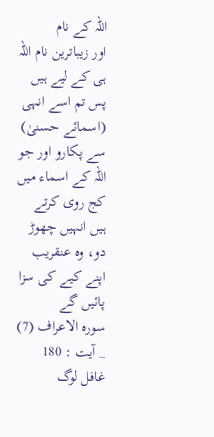اللہ کے نام
اور زیباترین نام اللہ ہی کے لیے ہیں پس تم اسے انہی (اسمائے حسنیٰ) سے پکارو اور جو اللہ کے اسماء میں کج روی کرتے ہیں انہیں چھوڑ دو، وہ عنقریب اپنے کیے کی سزا پائیں گے
سوره الاعراف (7) _ آیت : 180
غافل لوگ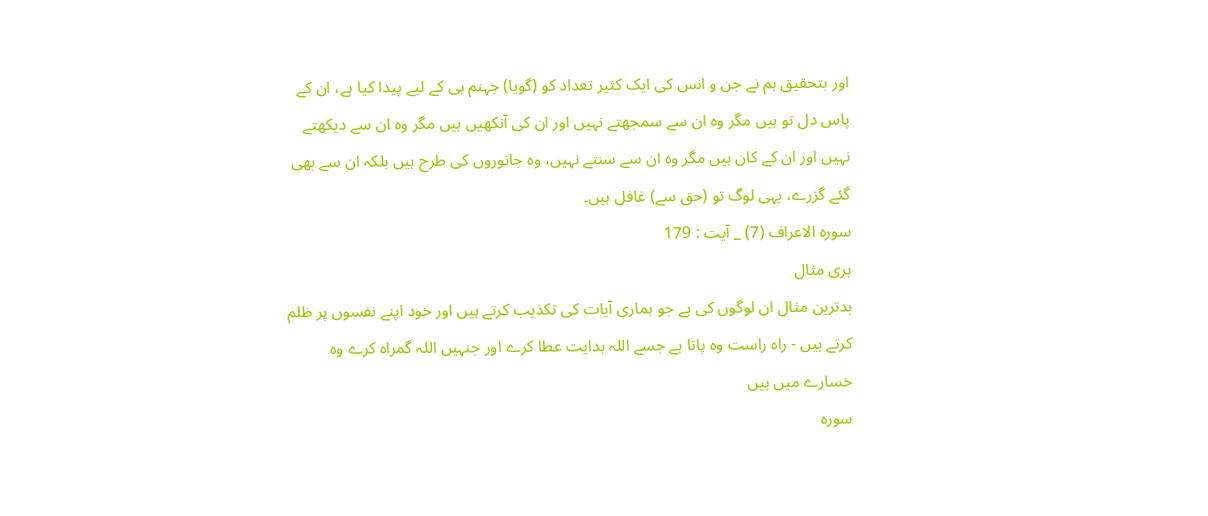اور بتحقیق ہم نے جن و انس کی ایک کثیر تعداد کو (گویا) جہنم ہی کے لیے پیدا کیا ہے، ان کے پاس دل تو ہیں مگر وہ ان سے سمجھتے نہیں اور ان کی آنکھیں ہیں مگر وہ ان سے دیکھتے نہیں اور ان کے کان ہیں مگر وہ ان سے سنتے نہیں، وہ جانوروں کی طرح ہیں بلکہ ان سے بھی گئے گزرے، یہی لوگ تو (حق سے) غافل ہیں۔
سوره الاعراف (7) _ آیت : 179
بری مثال
بدترین مثال ان لوگوں کی ہے جو ہماری آیات کی تکذیب کرتے ہیں اور خود اپنے نفسوں پر ظلم کرتے ہیں - راہ راست وہ پاتا ہے جسے اللہ ہدایت عطا کرے اور جنہیں اللہ گمراہ کرے وہ خسارے میں ہیں
سوره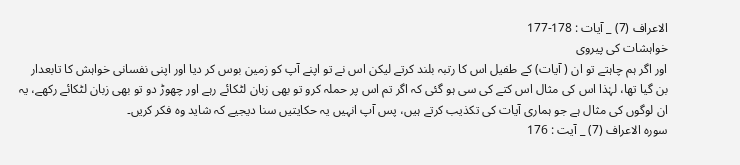الاعراف (7) _ آیات : 178-177
خواہشات کی پیروی
اور اگر ہم چاہتے تو ان ( آیات) کے طفیل اس کا رتبہ بلند کرتے لیکن اس نے تو اپنے آپ کو زمین بوس کر دیا اور اپنی نفسانی خواہش کا تابعدار بن گیا تھا، لہٰذا اس کی مثال اس کتے کی سی ہو گئی کہ اگر تم اس پر حملہ کرو تو بھی زبان لٹکائے رہے اور چھوڑ دو تو بھی زبان لٹکائے رکھے، یہ ان لوگوں کی مثال ہے جو ہماری آیات کی تکذیب کرتے ہیں، پس آپ انہیں یہ حکایتیں سنا دیجیے کہ شاید وہ فکر کریں۔
سوره الاعراف (7) _ آیت : 176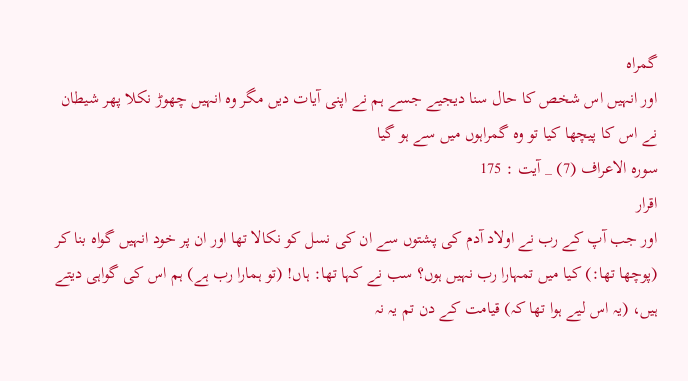گمراہ
اور انہیں اس شخص کا حال سنا دیجیے جسے ہم نے اپنی آیات دیں مگر وہ انہیں چھوڑ نکلا پھر شیطان نے اس کا پیچھا کیا تو وہ گمراہوں میں سے ہو گیا
سوره الاعراف (7) _ آیت : 175
اقرار
اور جب آپ کے رب نے اولاد آدم کی پشتوں سے ان کی نسل کو نکالا تھا اور ان پر خود انہیں گواہ بنا کر (پوچھا تھا:) کیا میں تمہارا رب نہیں ہوں؟ سب نے کہا تھا: ہاں! (تو ہمارا رب ہے) ہم اس کی گواہی دیتے ہیں، (یہ اس لیے ہوا تھا کہ) قیامت کے دن تم یہ نہ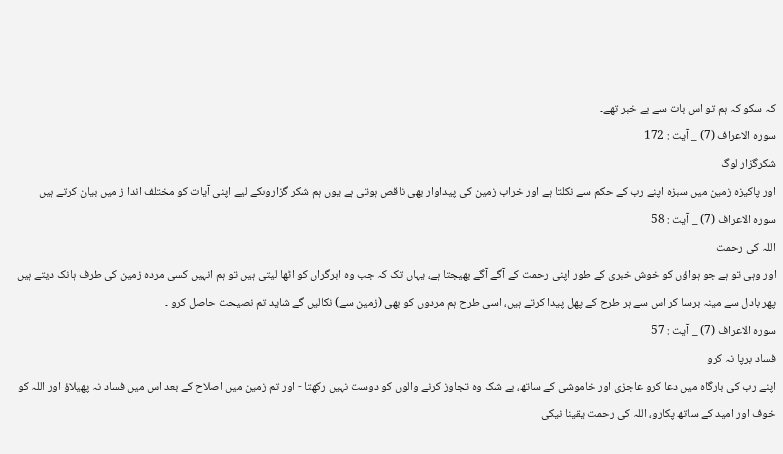کہ سکو کہ ہم تو اس بات سے بے خبر تھے۔
سوره الاعراف (7) _ آیت : 172
شکرگزار لوگ
اور پاکیزہ زمین میں سبزہ اپنے رب کے حکم سے نکلتا ہے اور خراب زمین کی پیداوار بھی ناقص ہوتی ہے یوں ہم شکر گزاروںکے لیے اپنی آیات کو مختلف اندا ز میں بیان کرتے ہیں
سوره الاعراف (7) _ آیت : 58
اللہ کی رحمت
اور وہی تو ہے جو ہواؤں کو خوش خبری کے طور اپنی رحمت کے آگے آگے بھیجتا ہے، یہاں تک کہ جب وہ ابرگراں کو اٹھا لیتی ہیں تو ہم انہیں کسی مردہ زمین کی طرف ہانک دیتے ہیں پھر بادل سے مینہ برسا کر اس سے ہر طرح کے پھل پیدا کرتے ہیں، اسی طرح ہم مردوں کو بھی (زمین سے) نکالیں گے شاید تم نصیحت حاصل کرو ۔
سوره الاعراف (7) _ آیت : 57
فساد برپا نہ کرو
اپنے رب کی بارگاہ میں دعا کرو عاجزی اور خاموشی کے ساتھ، بے شک وہ تجاوز کرنے والوں کو دوست نہیں رکھتا - اور تم زمین میں اصلاح کے بعد اس میں فساد نہ پھیلاؤ اور اللہ کو خوف اور امید کے ساتھ پکارو، اللہ کی رحمت یقینا نیکی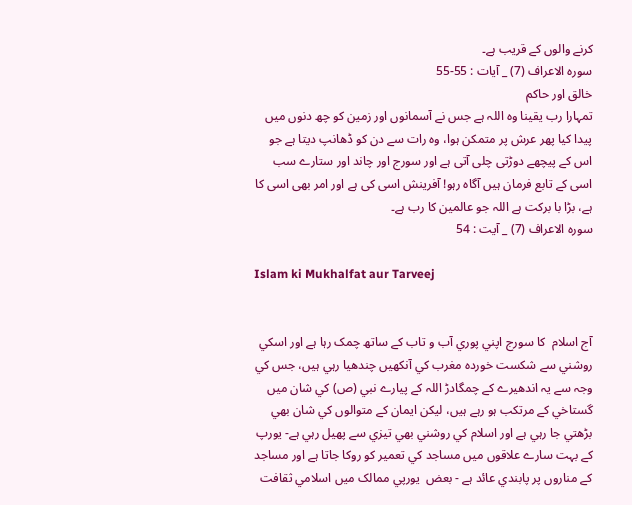کرنے والوں کے قریب ہے۔
سوره الاعراف (7) _ آیات : 55-55
خالق اور حاکم
تمہارا رب یقینا وہ اللہ ہے جس نے آسمانوں اور زمین کو چھ دنوں میں پیدا کیا پھر عرش پر متمکن ہوا، وہ رات سے دن کو ڈھانپ دیتا ہے جو اس کے پیچھے دوڑتی چلی آتی ہے اور سورج اور چاند اور ستارے سب اسی کے تابع فرمان ہیں آگاہ رہو! آفرینش اسی کی ہے اور امر بھی اسی کا ہے، بڑا با برکت ہے اللہ جو عالمین کا رب ہے۔
سوره الاعراف (7) _ آیت : 54

Islam ki Mukhalfat aur Tarveej


آج اسلام  کا سورج اپني پوري آب و تاب کے ساتھ چمک رہا ہے اور اسکي روشني سے شکست خوردہ مغرب کي آنکھيں چندھيا رہي ہيں، جس کي وجہ سے يہ اندھيرے کے چمگادڑ اللہ کے پيارے نبي (ص) کي شان ميں گستاخي کے مرتکب ہو رہے ہيں، ليکن ايمان کے متوالوں کي شان بھي بڑھتي جا رہي ہے اور اسلام کي روشني بھي تيزي سے پھيل رہي ہے- يورپ  کے بہت سارے علاقوں ميں مساجد کي تعمير کو روکا جاتا ہے اور مساجد کے مناروں پر پابندي عائد ہے - بعض  يورپي ممالک ميں اسلامي ثقافت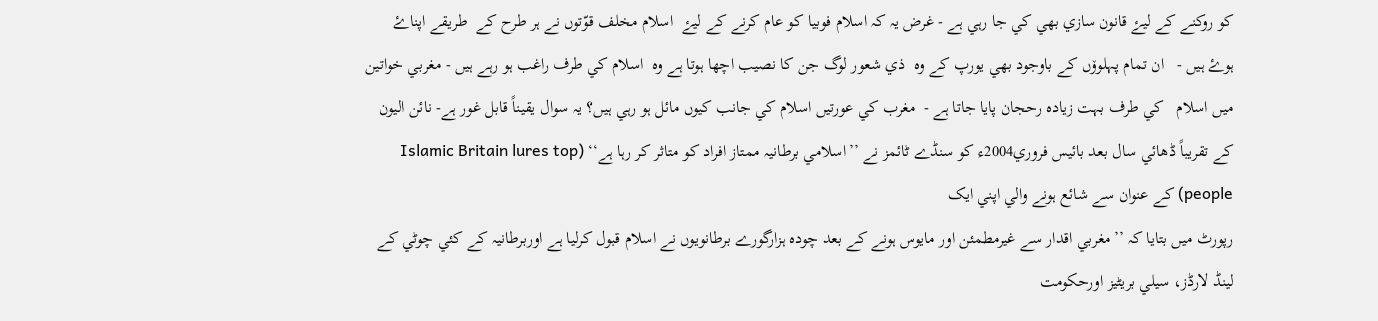کو روکنے کے ليۓ قانون سازي بھي کي جا رہي ہے - غرض يہ کہ اسلام فوبيا کو عام کرنے کے ليۓ  اسلام مخلف قوّتوں نے ہر طرح کے  طريقے اپناۓ ہوۓ ہيں -   ان تمام پہلوۆں کے باوجود بھي يورپ کے وہ  ذي شعور لوگ جن کا نصيب اچھا ہوتا ہے وہ  اسلام کي طرف راغب ہو رہے ہيں - مغربي خواتين ميں اسلام   کي طرف بہت زيادہ رحجان پايا جاتا ہے -  مغرب کي عورتيں اسلام کي جانب کيوں مائل ہو رہي ہيں؟ يہ سوال يقيناً قابل غور ہے- نائن اليون کے تقريباً ڈھائي سال بعد بائيس فروري2004ء کو سنڈے ٹائمز نے ’’اسلامي برطانيہ ممتاز افراد کو متاثر کر رہا ہے‘‘ (Islamic Britain lures top people) کے عنوان سے شائع ہونے والي اپني ايک
رپورٹ ميں بتايا کہ ’’مغربي اقدار سے غيرمطمئن اور مايوس ہونے کے بعد چودہ ہزارگورے برطانويوں نے اسلام قبول کرليا ہے اوربرطانيہ کے کئي چوٹي کے لينڈ لارڈز، سيلي بريٹيز اورحکومت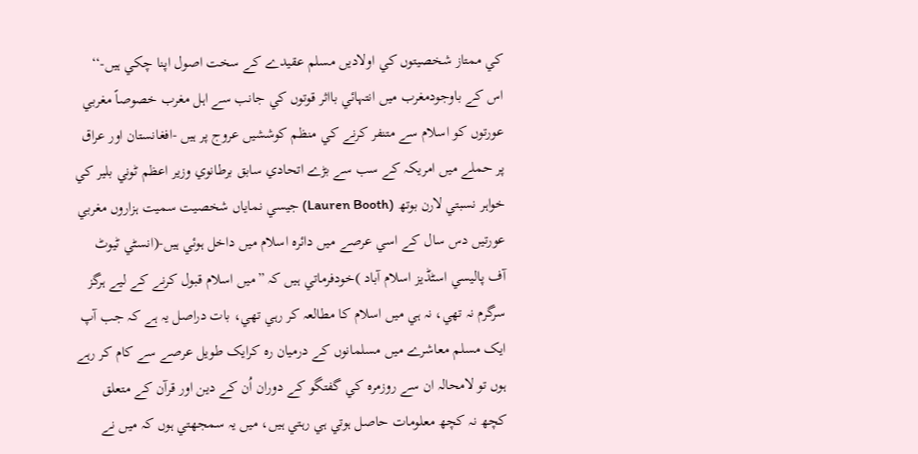کي ممتاز شخصيتوں کي اولاديں مسلم عقيدے کے سخت اصول اپنا چکي ہيں-‘‘
اس کے باوجودمغرب ميں انتہائي بااثر قوتوں کي جانب سے اہل مغرب خصوصاً مغربي عورتوں کو اسلام سے متنفر کرنے کي منظم کوششيں عروج پر ہيں -افغانستان اور عراق پر حملے ميں امريکہ کے سب سے بڑے اتحادي سابق برطانوي وزير اعظم ٹوني بلير کي خواہر نسبتي لارن بوتھ (Lauren Booth) جيسي نماياں شخصيت سميت ہزاروں مغربي عورتيں دس سال کے اسي عرصے ميں دائرہ اسلام ميں داخل ہوئي ہيں-(انسٹي ٹيوٹ آف پاليسي اسٹڈيز اسلام آباد )خودفرماتي ہيں کہ ”ميں اسلام قبول کرنے کے ليے ہرگز سرگرم نہ تھي، نہ ہي ميں اسلام کا مطالعہ کر رہي تھي، بات دراصل يہ ہے کہ جب آپ ايک مسلم معاشرے ميں مسلمانوں کے درميان رہ کرايک طويل عرصے سے کام کر رہے ہوں تو لامحالہ ان سے روزمرہ کي گفتگو کے دوران اُن کے دين اور قرآن کے متعلق کچھ نہ کچھ معلومات حاصل ہوتي ہي رہتي ہيں، ميں يہ سمجھتي ہوں کہ ميں نے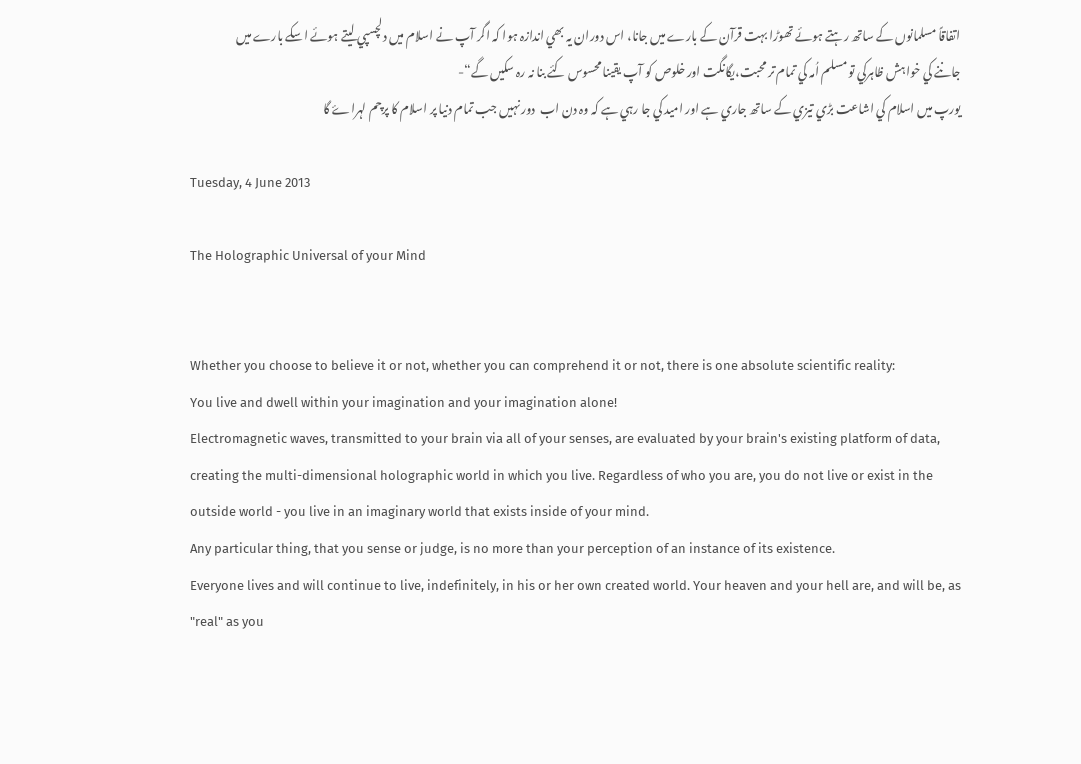اتفاقاً مسلمانوں کے ساتھ رہتے ہوئے تھوڑا بہت قرآن کے بارے ميں جانا، اس دوران يہ بھي اندازہ ہوا کہ اگر آپ نے اسلام ميں دلچسپي ليتے ہوئے اسکے بارے ميں جاننے کي خواہش ظاہرکي تو مسلم اُمہ کي تمام تر محبت،يگانگت اور خلوص کو آپ يقينا محسوس کئے بنا نہ رہ سکيں گے“-
يورپ ميں اسلام کي اشاعت بڑي تيزي کے ساتھ جاري ہے اور اميد کي جا رہي ہے کہ وہ دن اب  دور نہيں جب تمام دنيا پر اسلام کا پرچم لہراۓ گا

Tuesday, 4 June 2013

The Holographic Universal of your Mind


Whether you choose to believe it or not, whether you can comprehend it or not, there is one absolute scientific reality:
You live and dwell within your imagination and your imagination alone!
Electromagnetic waves, transmitted to your brain via all of your senses, are evaluated by your brain's existing platform of data, creating the multi-dimensional holographic world in which you live. Regardless of who you are, you do not live or exist in the outside world - you live in an imaginary world that exists inside of your mind.
Any particular thing, that you sense or judge, is no more than your perception of an instance of its existence.
Everyone lives and will continue to live, indefinitely, in his or her own created world. Your heaven and your hell are, and will be, as "real" as you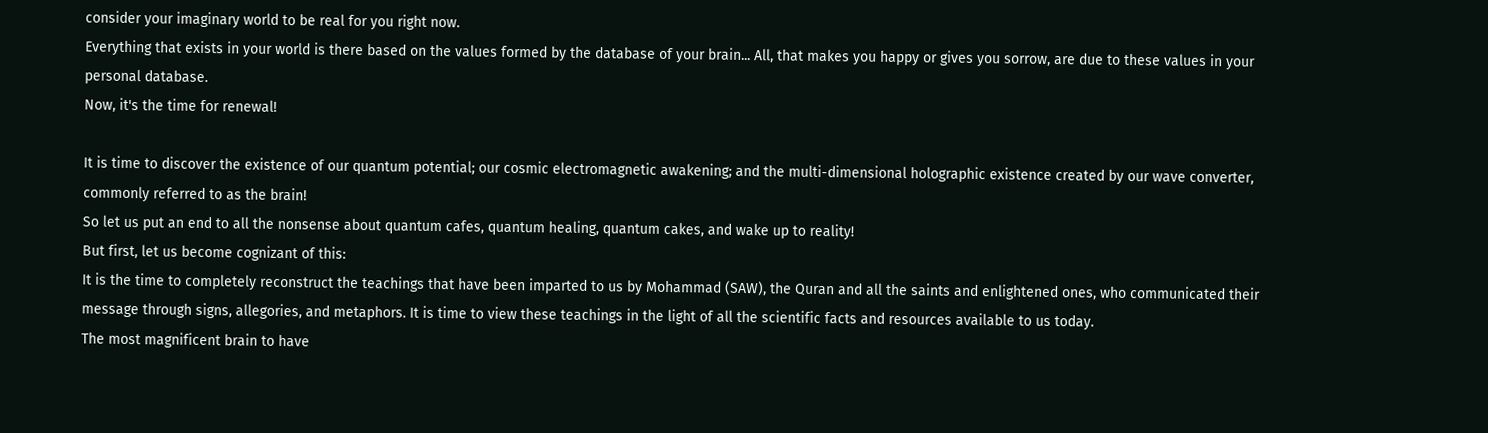consider your imaginary world to be real for you right now.
Everything that exists in your world is there based on the values formed by the database of your brain... All, that makes you happy or gives you sorrow, are due to these values in your personal database.
Now, it's the time for renewal!

It is time to discover the existence of our quantum potential; our cosmic electromagnetic awakening; and the multi-dimensional holographic existence created by our wave converter, commonly referred to as the brain!
So let us put an end to all the nonsense about quantum cafes, quantum healing, quantum cakes, and wake up to reality!
But first, let us become cognizant of this:
It is the time to completely reconstruct the teachings that have been imparted to us by Mohammad (SAW), the Quran and all the saints and enlightened ones, who communicated their message through signs, allegories, and metaphors. It is time to view these teachings in the light of all the scientific facts and resources available to us today.
The most magnificent brain to have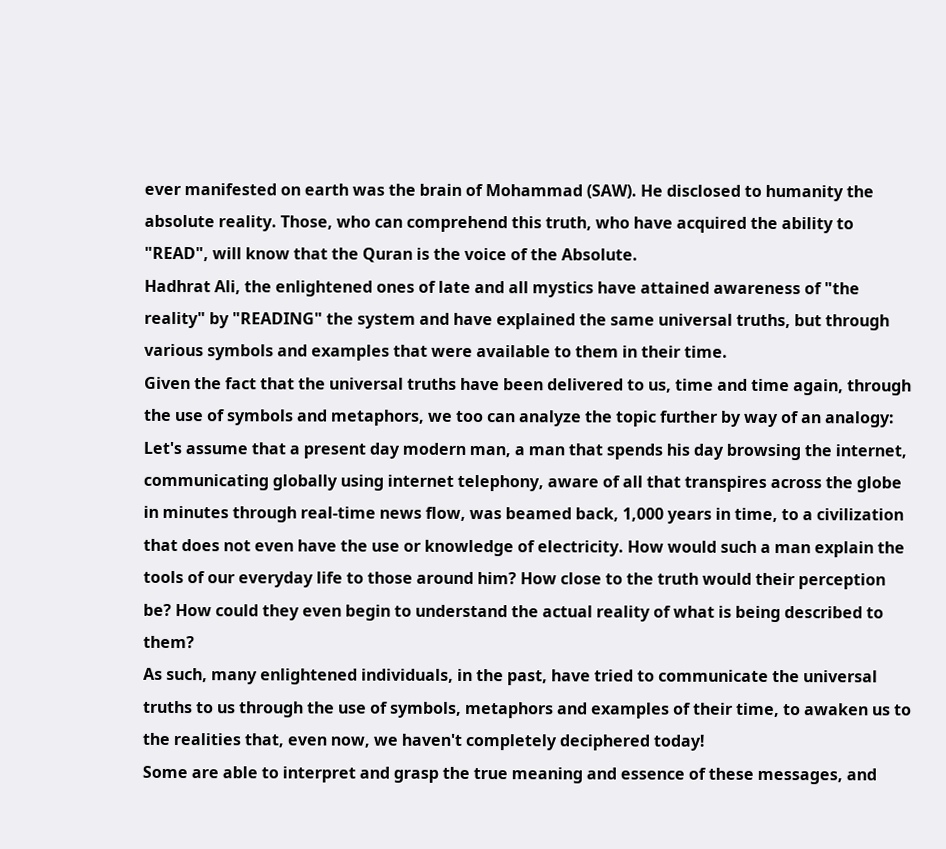ever manifested on earth was the brain of Mohammad (SAW). He disclosed to humanity the absolute reality. Those, who can comprehend this truth, who have acquired the ability to "READ", will know that the Quran is the voice of the Absolute.
Hadhrat Ali, the enlightened ones of late and all mystics have attained awareness of "the reality" by "READING" the system and have explained the same universal truths, but through various symbols and examples that were available to them in their time.
Given the fact that the universal truths have been delivered to us, time and time again, through the use of symbols and metaphors, we too can analyze the topic further by way of an analogy:
Let's assume that a present day modern man, a man that spends his day browsing the internet, communicating globally using internet telephony, aware of all that transpires across the globe in minutes through real-time news flow, was beamed back, 1,000 years in time, to a civilization that does not even have the use or knowledge of electricity. How would such a man explain the tools of our everyday life to those around him? How close to the truth would their perception be? How could they even begin to understand the actual reality of what is being described to them?
As such, many enlightened individuals, in the past, have tried to communicate the universal truths to us through the use of symbols, metaphors and examples of their time, to awaken us to the realities that, even now, we haven't completely deciphered today!
Some are able to interpret and grasp the true meaning and essence of these messages, and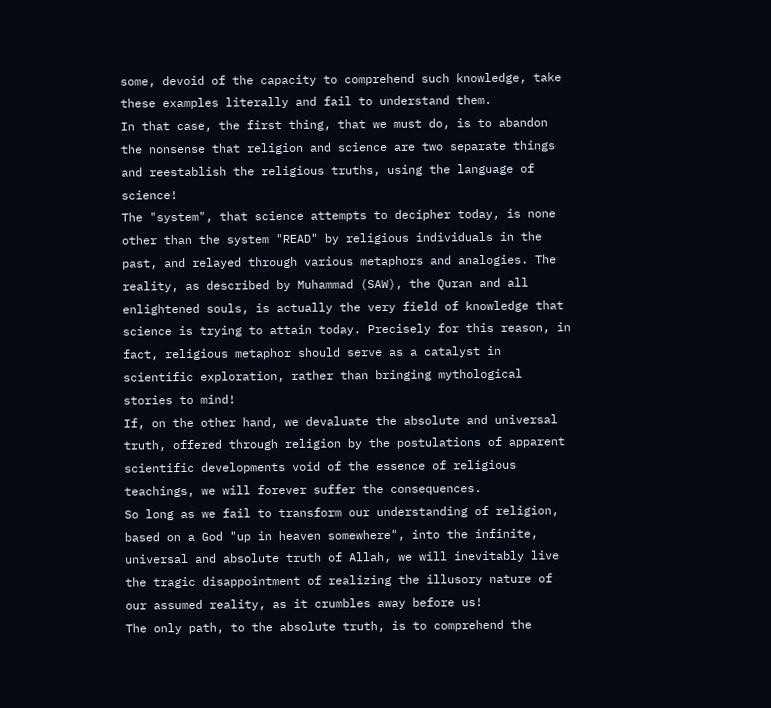some, devoid of the capacity to comprehend such knowledge, take these examples literally and fail to understand them.
In that case, the first thing, that we must do, is to abandon the nonsense that religion and science are two separate things and reestablish the religious truths, using the language of science!
The "system", that science attempts to decipher today, is none other than the system "READ" by religious individuals in the past, and relayed through various metaphors and analogies. The reality, as described by Muhammad (SAW), the Quran and all enlightened souls, is actually the very field of knowledge that science is trying to attain today. Precisely for this reason, in fact, religious metaphor should serve as a catalyst in scientific exploration, rather than bringing mythological stories to mind!
If, on the other hand, we devaluate the absolute and universal truth, offered through religion by the postulations of apparent scientific developments void of the essence of religious teachings, we will forever suffer the consequences.
So long as we fail to transform our understanding of religion, based on a God "up in heaven somewhere", into the infinite, universal and absolute truth of Allah, we will inevitably live the tragic disappointment of realizing the illusory nature of our assumed reality, as it crumbles away before us!
The only path, to the absolute truth, is to comprehend the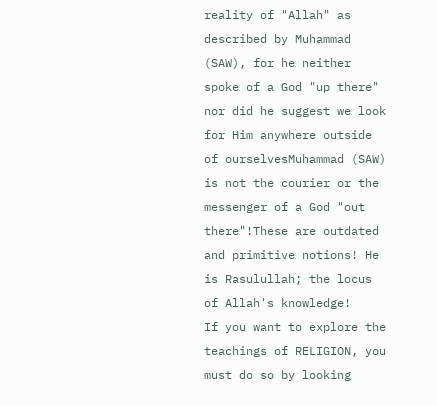reality of "Allah" as described by Muhammad (SAW), for he neither spoke of a God "up there" nor did he suggest we look for Him anywhere outside of ourselvesMuhammad (SAW) is not the courier or the messenger of a God "out there"!These are outdated and primitive notions! He is Rasulullah; the locus of Allah's knowledge!
If you want to explore the teachings of RELIGION, you must do so by looking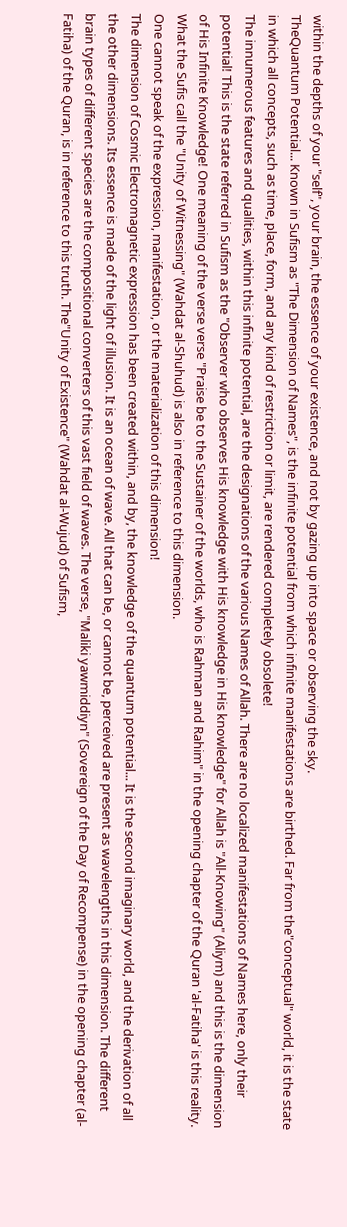within the depths of your "self", your brain, the essence of your existence, and not by gazing up into space or observing the sky.
TheQuantum Potential... Known in Sufism as "The Dimension of Names", is the infinite potential from which infinite manifestations are birthed. Far from the"conceptual" world, it is the state in which all concepts, such as time, place, form, and any kind of restriction or limit, are rendered completely obsolete!
The innumerous features and qualities, within this infinite potential, are the designations of the various Names of Allah. There are no localized manifestations of Names here, only their potential! This is the state referred in Sufism as the "Observer who observes His knowledge with His knowledge in His knowledge" for Allah is "All-Knowing" (Aliym) and this is the dimension of His Infinite Knowledge! One meaning of the verse verse "Praise be to the Sustainer of the worlds, who is Rahman and Rahim" in the opening chapter of the Quran 'al-Fatiha' is this reality. What the Sufis call the "Unity of Witnessing" (Wahdat al-Shuhud) is also in reference to this dimension.
One cannot speak of the expression, manifestation, or the materialization of this dimension!
The dimension of Cosmic Electromagnetic expression has been created within, and by, the knowledge of the quantum potential... It is the second imaginary world, and the derivation of all the other dimensions. Its essence is made of the light of illusion. It is an ocean of wave. All that can be, or cannot be, perceived are present as wavelengths in this dimension. The different brain types of different species are the compositional converters of this vast field of waves. The verse, "Maliki yawmiddiyn" (Sovereign of the Day of Recompense) in the opening chapter (al-Fatiha) of the Quran, is in reference to this truth. The"Unity of Existence" (Wahdat al-Wujud) of Sufism,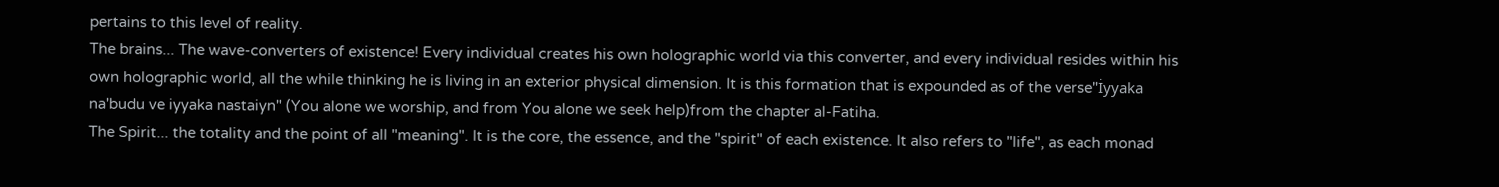pertains to this level of reality.
The brains... The wave-converters of existence! Every individual creates his own holographic world via this converter, and every individual resides within his own holographic world, all the while thinking he is living in an exterior physical dimension. It is this formation that is expounded as of the verse"İyyaka na'budu ve iyyaka nastaiyn" (You alone we worship, and from You alone we seek help)from the chapter al-Fatiha.
The Spirit... the totality and the point of all "meaning". It is the core, the essence, and the "spirit" of each existence. It also refers to "life", as each monad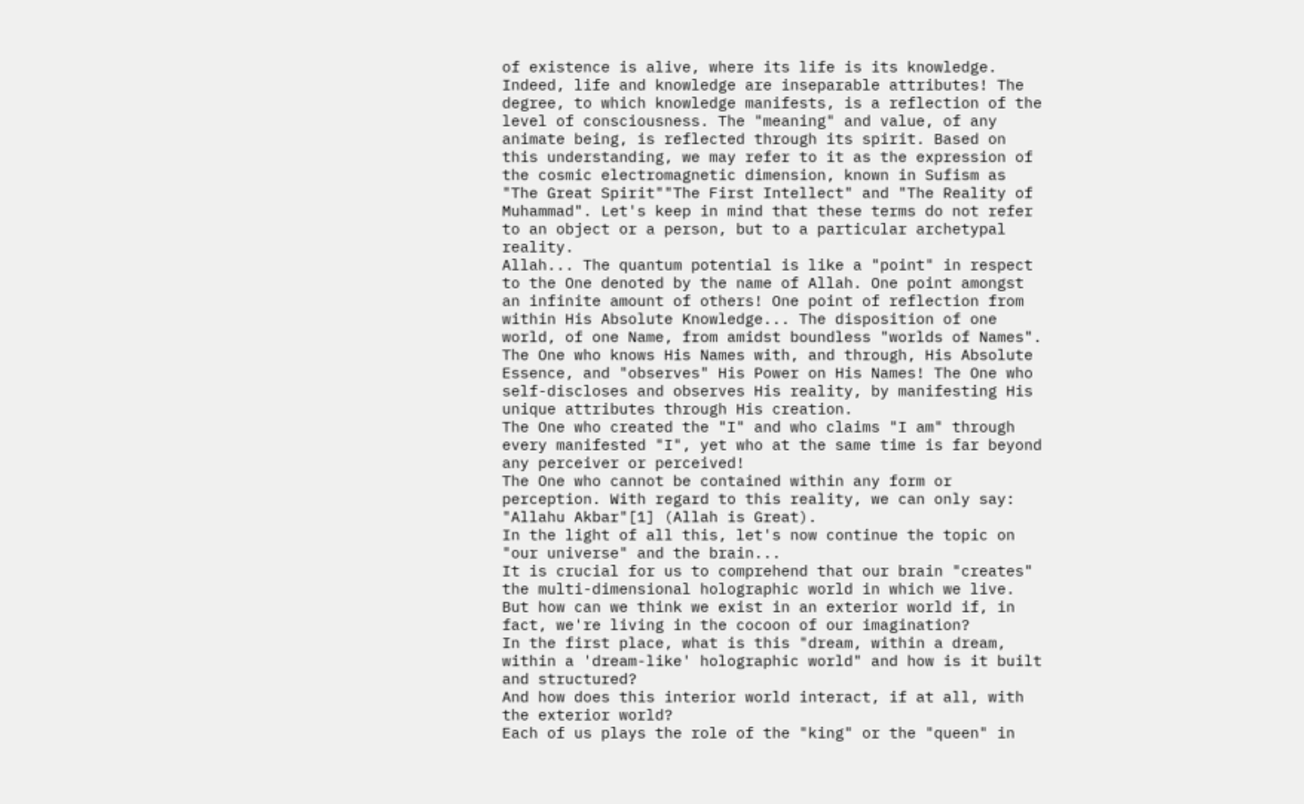of existence is alive, where its life is its knowledge. Indeed, life and knowledge are inseparable attributes! The degree, to which knowledge manifests, is a reflection of the level of consciousness. The "meaning" and value, of any animate being, is reflected through its spirit. Based on this understanding, we may refer to it as the expression of the cosmic electromagnetic dimension, known in Sufism as "The Great Spirit""The First Intellect" and "The Reality of Muhammad". Let's keep in mind that these terms do not refer to an object or a person, but to a particular archetypal reality.
Allah... The quantum potential is like a "point" in respect to the One denoted by the name of Allah. One point amongst an infinite amount of others! One point of reflection from within His Absolute Knowledge... The disposition of one world, of one Name, from amidst boundless "worlds of Names".
The One who knows His Names with, and through, His Absolute Essence, and "observes" His Power on His Names! The One who self-discloses and observes His reality, by manifesting His unique attributes through His creation.
The One who created the "I" and who claims "I am" through every manifested "I", yet who at the same time is far beyond any perceiver or perceived!
The One who cannot be contained within any form or perception. With regard to this reality, we can only say: "Allahu Akbar"[1] (Allah is Great).
In the light of all this, let's now continue the topic on "our universe" and the brain...
It is crucial for us to comprehend that our brain "creates" the multi-dimensional holographic world in which we live. But how can we think we exist in an exterior world if, in fact, we're living in the cocoon of our imagination?
In the first place, what is this "dream, within a dream, within a 'dream-like' holographic world" and how is it built and structured?
And how does this interior world interact, if at all, with the exterior world?
Each of us plays the role of the "king" or the "queen" in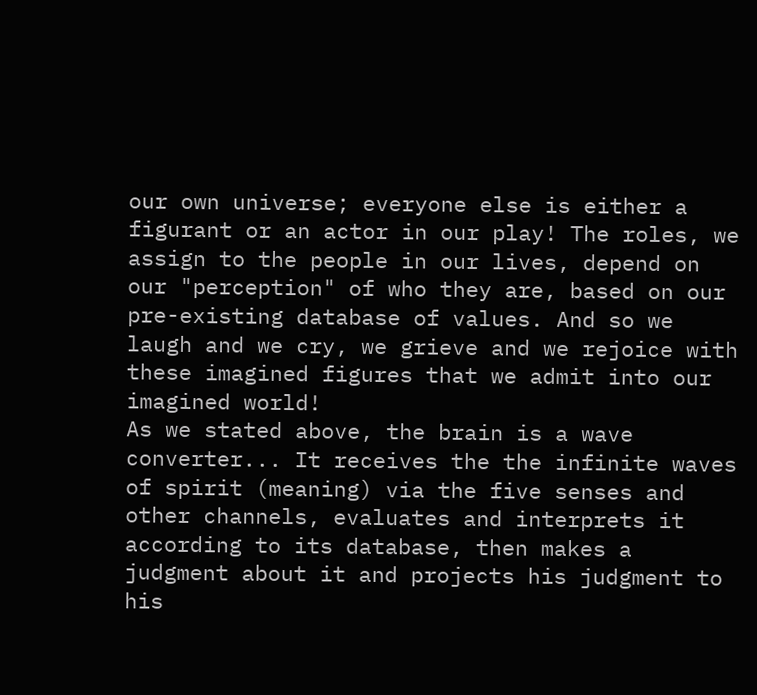our own universe; everyone else is either a figurant or an actor in our play! The roles, we assign to the people in our lives, depend on our "perception" of who they are, based on our pre-existing database of values. And so we laugh and we cry, we grieve and we rejoice with these imagined figures that we admit into our imagined world!
As we stated above, the brain is a wave converter... It receives the the infinite waves of spirit (meaning) via the five senses and other channels, evaluates and interprets it according to its database, then makes a judgment about it and projects his judgment to his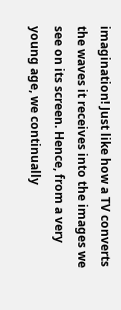imagination! Just like how a TV converts the waves it receives into the images we see on its screen. Hence, from a very young age, we continually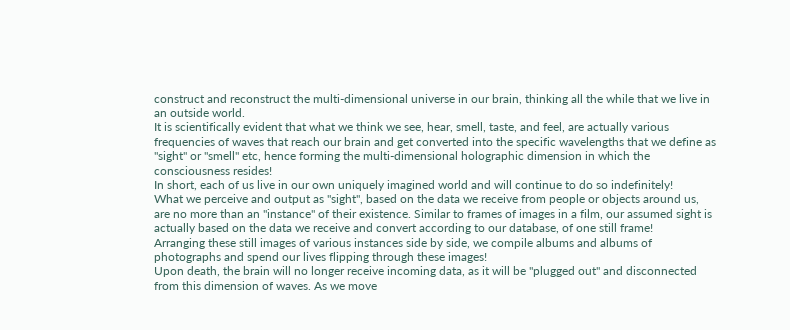construct and reconstruct the multi-dimensional universe in our brain, thinking all the while that we live in an outside world.
It is scientifically evident that what we think we see, hear, smell, taste, and feel, are actually various frequencies of waves that reach our brain and get converted into the specific wavelengths that we define as "sight" or "smell" etc, hence forming the multi-dimensional holographic dimension in which the consciousness resides!
In short, each of us live in our own uniquely imagined world and will continue to do so indefinitely!
What we perceive and output as "sight", based on the data we receive from people or objects around us, are no more than an "instance" of their existence. Similar to frames of images in a film, our assumed sight is actually based on the data we receive and convert according to our database, of one still frame!
Arranging these still images of various instances side by side, we compile albums and albums of photographs and spend our lives flipping through these images!
Upon death, the brain will no longer receive incoming data, as it will be "plugged out" and disconnected from this dimension of waves. As we move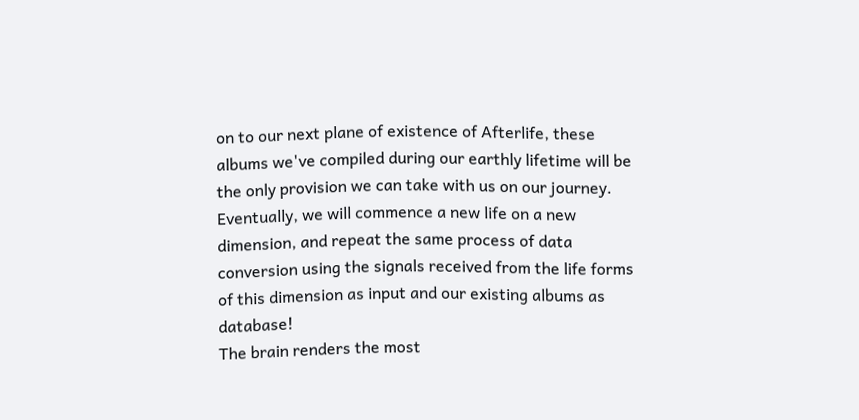on to our next plane of existence of Afterlife, these albums we've compiled during our earthly lifetime will be the only provision we can take with us on our journey. Eventually, we will commence a new life on a new dimension, and repeat the same process of data conversion using the signals received from the life forms of this dimension as input and our existing albums as database!
The brain renders the most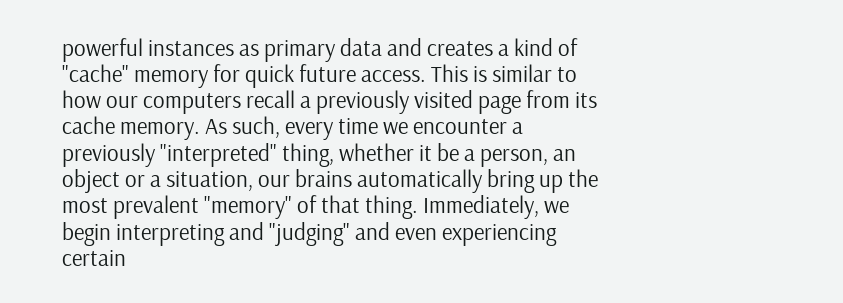powerful instances as primary data and creates a kind of "cache" memory for quick future access. This is similar to how our computers recall a previously visited page from its cache memory. As such, every time we encounter a previously "interpreted" thing, whether it be a person, an object or a situation, our brains automatically bring up the most prevalent "memory" of that thing. Immediately, we begin interpreting and "judging" and even experiencing certain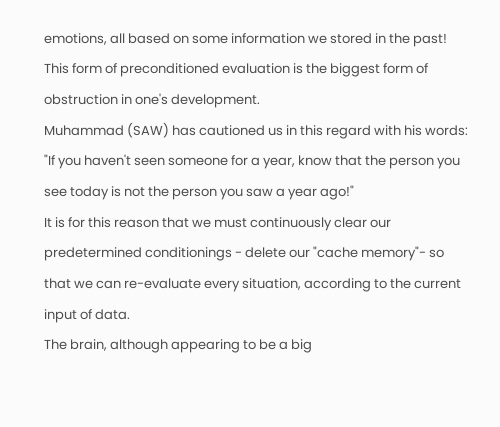emotions, all based on some information we stored in the past! This form of preconditioned evaluation is the biggest form of obstruction in one's development.
Muhammad (SAW) has cautioned us in this regard with his words: "If you haven't seen someone for a year, know that the person you see today is not the person you saw a year ago!"
It is for this reason that we must continuously clear our predetermined conditionings - delete our "cache memory"- so that we can re-evaluate every situation, according to the current input of data.
The brain, although appearing to be a big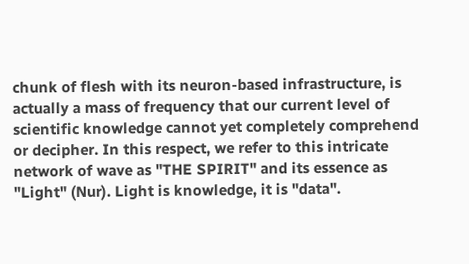chunk of flesh with its neuron-based infrastructure, is actually a mass of frequency that our current level of scientific knowledge cannot yet completely comprehend or decipher. In this respect, we refer to this intricate network of wave as "THE SPIRIT" and its essence as "Light" (Nur). Light is knowledge, it is "data".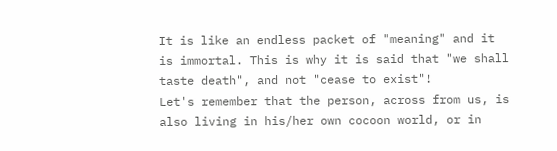It is like an endless packet of "meaning" and it is immortal. This is why it is said that "we shall taste death", and not "cease to exist"!
Let's remember that the person, across from us, is also living in his/her own cocoon world, or in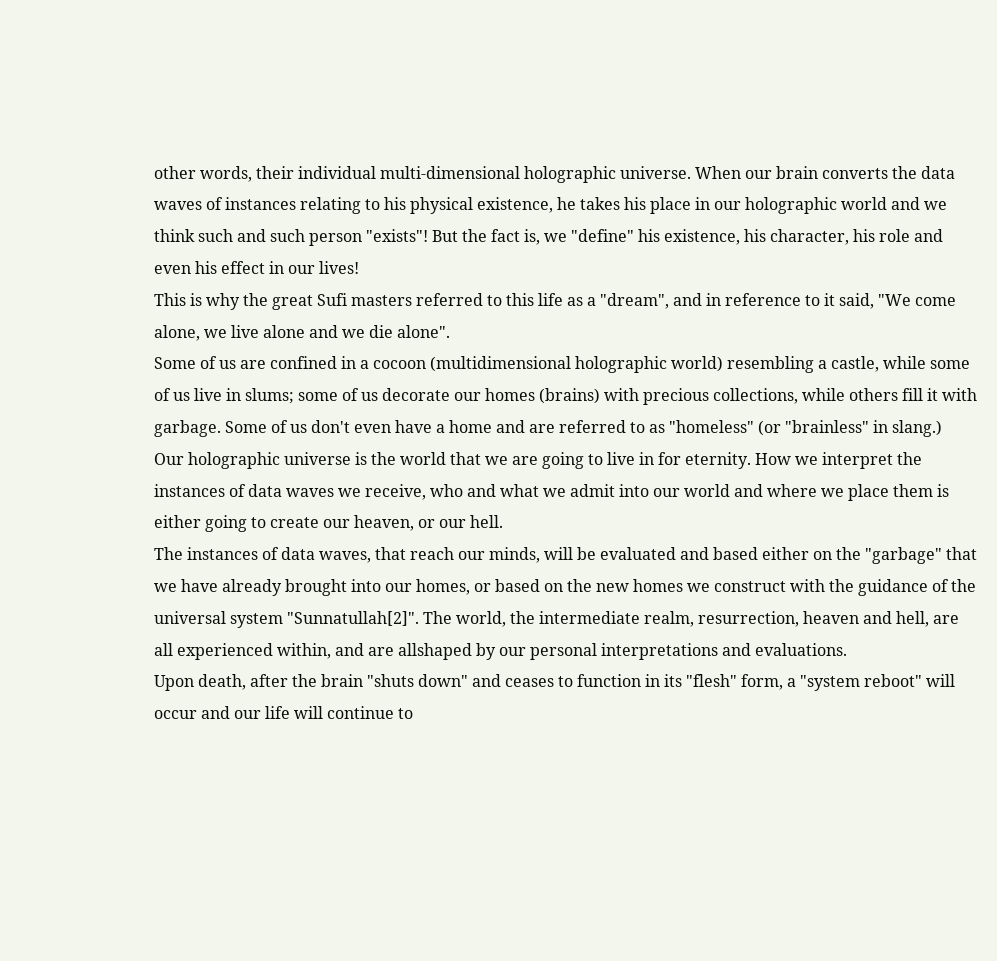other words, their individual multi-dimensional holographic universe. When our brain converts the data waves of instances relating to his physical existence, he takes his place in our holographic world and we think such and such person "exists"! But the fact is, we "define" his existence, his character, his role and even his effect in our lives!
This is why the great Sufi masters referred to this life as a "dream", and in reference to it said, "We come alone, we live alone and we die alone".
Some of us are confined in a cocoon (multidimensional holographic world) resembling a castle, while some of us live in slums; some of us decorate our homes (brains) with precious collections, while others fill it with garbage. Some of us don't even have a home and are referred to as "homeless" (or "brainless" in slang.)
Our holographic universe is the world that we are going to live in for eternity. How we interpret the instances of data waves we receive, who and what we admit into our world and where we place them is either going to create our heaven, or our hell.
The instances of data waves, that reach our minds, will be evaluated and based either on the "garbage" that we have already brought into our homes, or based on the new homes we construct with the guidance of the universal system "Sunnatullah[2]". The world, the intermediate realm, resurrection, heaven and hell, are all experienced within, and are allshaped by our personal interpretations and evaluations.
Upon death, after the brain "shuts down" and ceases to function in its "flesh" form, a "system reboot" will occur and our life will continue to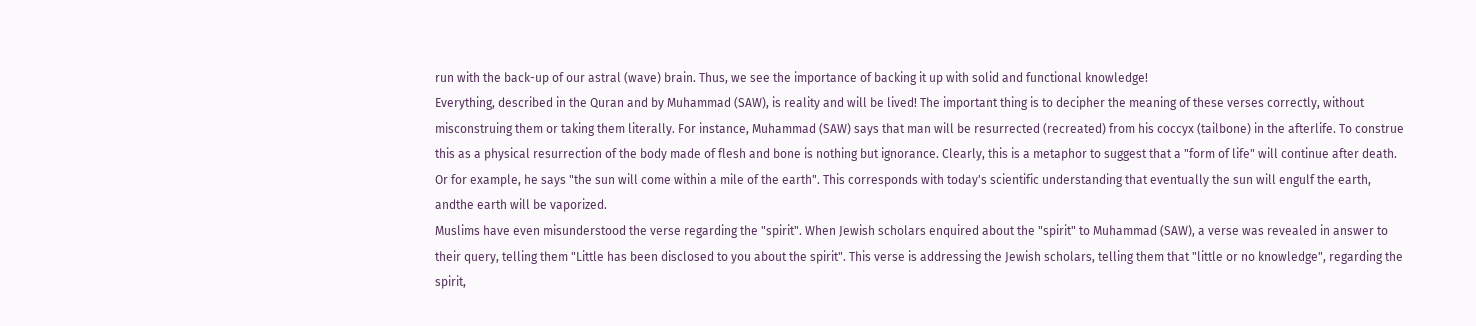run with the back-up of our astral (wave) brain. Thus, we see the importance of backing it up with solid and functional knowledge!
Everything, described in the Quran and by Muhammad (SAW), is reality and will be lived! The important thing is to decipher the meaning of these verses correctly, without misconstruing them or taking them literally. For instance, Muhammad (SAW) says that man will be resurrected (recreated) from his coccyx (tailbone) in the afterlife. To construe this as a physical resurrection of the body made of flesh and bone is nothing but ignorance. Clearly, this is a metaphor to suggest that a "form of life" will continue after death. Or for example, he says "the sun will come within a mile of the earth". This corresponds with today's scientific understanding that eventually the sun will engulf the earth, andthe earth will be vaporized.
Muslims have even misunderstood the verse regarding the "spirit". When Jewish scholars enquired about the "spirit" to Muhammad (SAW), a verse was revealed in answer to their query, telling them "Little has been disclosed to you about the spirit". This verse is addressing the Jewish scholars, telling them that "little or no knowledge", regarding the spirit,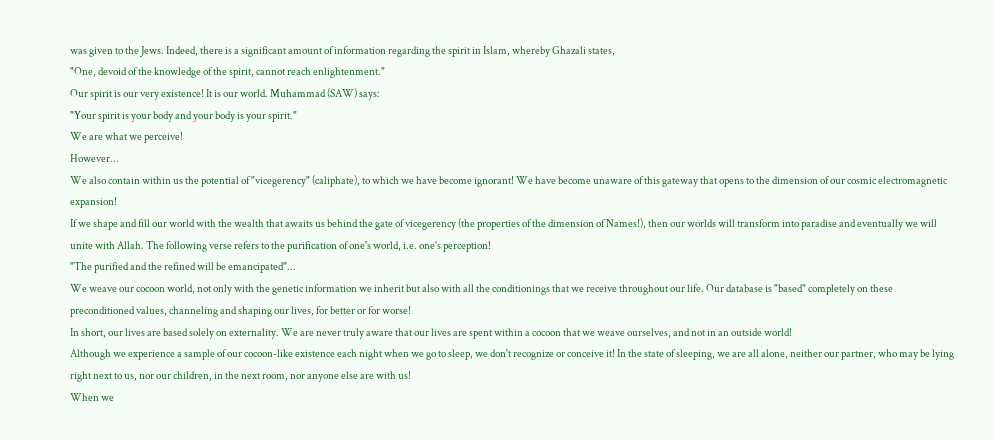was given to the Jews. Indeed, there is a significant amount of information regarding the spirit in Islam, whereby Ghazali states,
"One, devoid of the knowledge of the spirit, cannot reach enlightenment."
Our spirit is our very existence! It is our world. Muhammad (SAW) says:
"Your spirit is your body and your body is your spirit."
We are what we perceive!
However...
We also contain within us the potential of "vicegerency" (caliphate), to which we have become ignorant! We have become unaware of this gateway that opens to the dimension of our cosmic electromagnetic expansion!
If we shape and fill our world with the wealth that awaits us behind the gate of vicegerency (the properties of the dimension of Names!), then our worlds will transform into paradise and eventually we will unite with Allah. The following verse refers to the purification of one's world, i.e. one's perception!
"The purified and the refined will be emancipated"...
We weave our cocoon world, not only with the genetic information we inherit but also with all the conditionings that we receive throughout our life. Our database is "based" completely on these preconditioned values, channeling and shaping our lives, for better or for worse!
In short, our lives are based solely on externality. We are never truly aware that our lives are spent within a cocoon that we weave ourselves, and not in an outside world!
Although we experience a sample of our cocoon-like existence each night when we go to sleep, we don't recognize or conceive it! In the state of sleeping, we are all alone, neither our partner, who may be lying right next to us, nor our children, in the next room, nor anyone else are with us!
When we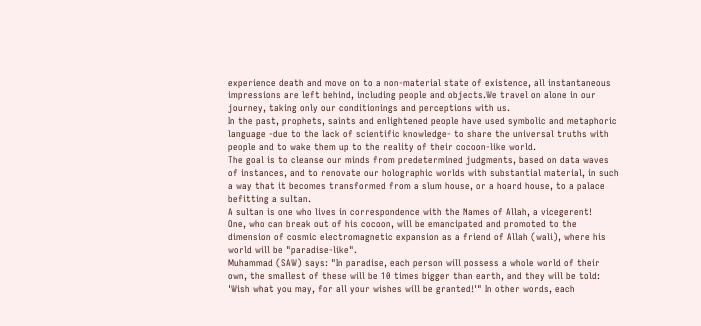experience death and move on to a non-material state of existence, all instantaneous impressions are left behind, including people and objects.We travel on alone in our journey, taking only our conditionings and perceptions with us.
In the past, prophets, saints and enlightened people have used symbolic and metaphoric language -due to the lack of scientific knowledge- to share the universal truths with people and to wake them up to the reality of their cocoon-like world.
The goal is to cleanse our minds from predetermined judgments, based on data waves of instances, and to renovate our holographic worlds with substantial material, in such a way that it becomes transformed from a slum house, or a hoard house, to a palace befitting a sultan.
A sultan is one who lives in correspondence with the Names of Allah, a vicegerent!
One, who can break out of his cocoon, will be emancipated and promoted to the dimension of cosmic electromagnetic expansion as a friend of Allah (wali), where his world will be "paradise-like".
Muhammad (SAW) says: "In paradise, each person will possess a whole world of their own, the smallest of these will be 10 times bigger than earth, and they will be told: 'Wish what you may, for all your wishes will be granted!'" In other words, each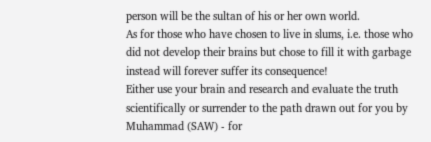person will be the sultan of his or her own world.
As for those who have chosen to live in slums, i.e. those who did not develop their brains but chose to fill it with garbage instead will forever suffer its consequence!
Either use your brain and research and evaluate the truth scientifically or surrender to the path drawn out for you by Muhammad (SAW) - for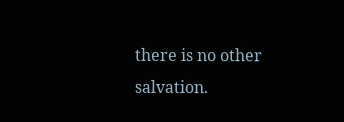there is no other salvation.